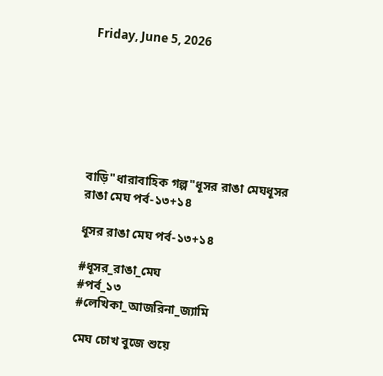Friday, June 5, 2026







বাড়ি"ধারাবাহিক গল্প"ধূসর রাঙা মেঘধূসর রাঙা মেঘ পর্ব-১৩+১৪

ধূসর রাঙা মেঘ পর্ব-১৩+১৪

#ধূসর_রাঙা_মেঘ
#পর্ব_১৩
#লেখিকা_আজরিনা_জ্যামি

মেঘ চোখ বুজে শুয়ে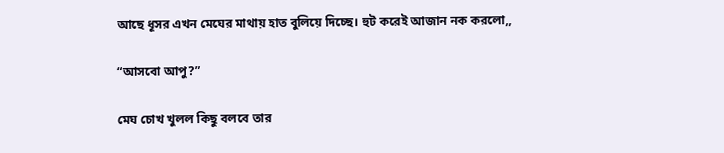আছে ধূসর এখন মেঘের মাথায় হাত বুলিয়ে দিচ্ছে। হুট করেই আজান নক করলো,,

“আসবো আপু?”

মেঘ চোখ খুলল কিছু বলবে তার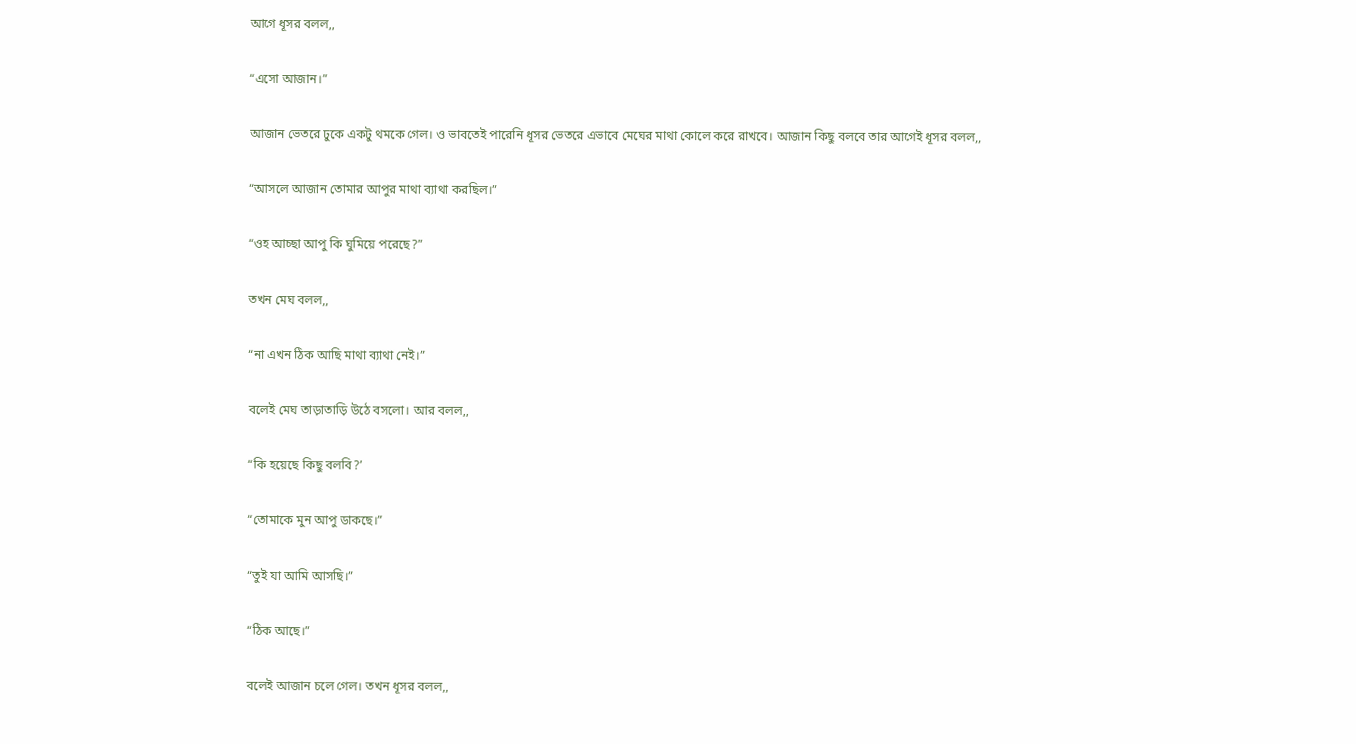আগে ধূসর বলল,,

“এসো আজান।”

আজান ভেতরে ঢুকে একটু থমকে গেল। ও ভাবতেই পারেনি ধূসর ভেতরে এভাবে মেঘের মাথা কোলে করে রাখবে। আজান কিছু বলবে তার আগেই ধূসর বলল,,

“আসলে আজান তোমার আপুর মাথা ব্যাথা করছিল।”

“ওহ আচ্ছা আপু কি ঘুমিয়ে পরেছে?”

তখন মেঘ বলল,,

“না এখন ঠিক আছি মাথা ব্যাথা নেই।”

বলেই মেঘ তাড়াতাড়ি উঠে বসলো। আর বলল,,

“কি হয়েছে কিছু বলবি?’

“তোমাকে মুন আপু ডাকছে।”

“তুই যা আমি আসছি।”

“ঠিক আছে।”

বলেই আজান চলে গেল। তখন ধূসর বলল,,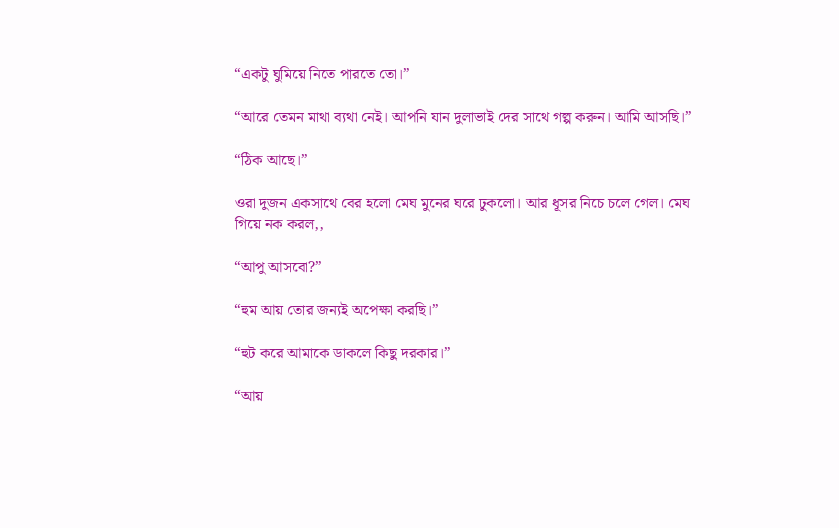“একটু ঘুমিয়ে নিতে পারতে তো।”

“আরে তেমন মাথা ব্যথা নেই। আপনি যান দুলাভাই দের সাথে গল্প করুন। আমি আসছি।”

“ঠিক আছে।”

ওরা দুজন একসাথে বের হলো মেঘ মুনের ঘরে ঢুকলো। আর ধূসর নিচে চলে গেল। মেঘ গিয়ে নক করল,,

“আপু আসবো?”

“হুম আয় তোর জন্যই অপেক্ষা করছি।”

“হুট করে আমাকে ডাকলে কিছু দরকার।”

“আয়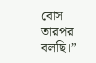বোস তারপর বলছি।”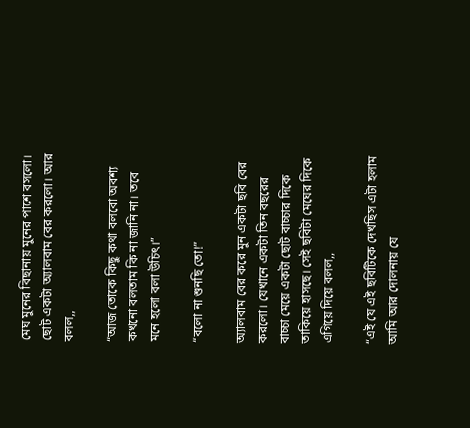মেঘ মুনের বিছানায় মুনের পাশে বসলো। ছোট একটা অ্যালবাম বের করলো। আর বলল,,

“আজ তোকে কিছু কথা বলবো অবশ্য কখনো বলতাম কি না জানি না। তবে মনে হলো বলা উচিৎ।”

“বলো না শুনছি তো!”

অ্যালবাম বের করে মুন একটা ছবি বের করলো। যেখানে একটা তিন বছরের বাচ্চা মেয়ে একটা ছোট বাচ্চার দিকে তাকিয়ে হাসছে। সেই ছবিটা মেঘের দিকে এগিয়ে দিয়ে বলল,,

“এই যে এই ছবিটিকে দেখছিস এটা হলাম আমি আর দোলনায় যে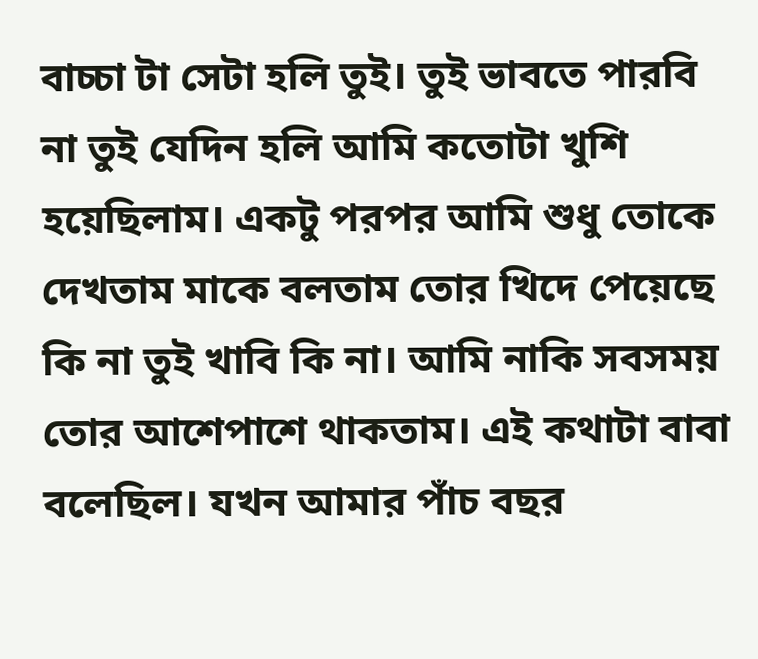বাচ্চা টা সেটা হলি তুই। তুই ভাবতে পারবি না তুই যেদিন হলি আমি কতোটা খুশি হয়েছিলাম। একটু পরপর আমি শুধু তোকে দেখতাম মাকে বলতাম তোর খিদে পেয়েছে কি না তুই খাবি কি না। আমি নাকি সবসময় তোর আশেপাশে থাকতাম। এই কথাটা বাবা বলেছিল। যখন আমার পাঁচ বছর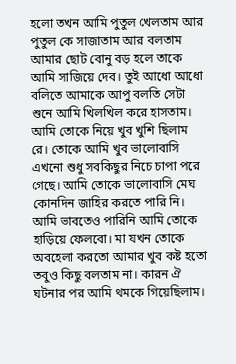হলো তখন আমি পুতুল খেলতাম আর পুতুল কে সাজাতাম আর বলতাম আমার ছোট বোনু বড় হলে তাকে আমি সাজিয়ে দেব। তুই আধো আধো বলিতে আমাকে আপু বলতি সেটা শুনে আমি খিলখিল করে হাসতাম। আমি তোকে নিয়ে খুব খুশি ছিলাম রে। তোকে আমি খুব ভালোবাসি এখনো শুধু সবকিছুর নিচে চাপা পরে গেছে। আমি তোকে ভালোবাসি মেঘ কোনদিন জাহির করতে পারি নি। আমি ভাবতেও পারিনি আমি তোকে হাড়িয়ে ফেলবো। মা যখন তোকে অবহেলা করতো আমার খুব কষ্ট হতো তবুও কিছু বলতাম না। কারন ঐ ঘটনার পর আমি থমকে গিয়েছিলাম।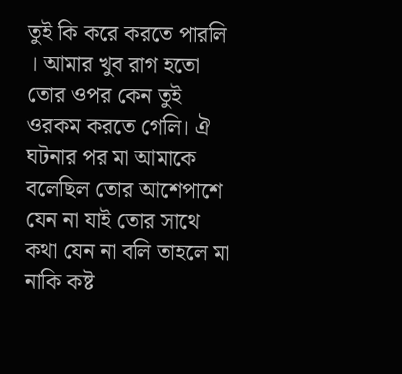তুই কি করে করতে পারলি । আমার খুব রাগ হতো তোর ওপর কেন তুই ওরকম করতে গেলি। ঐ ঘটনার পর মা আমাকে বলেছিল তোর আশেপাশে যেন না যাই তোর সাথে কথা যেন না বলি তাহলে মা নাকি কষ্ট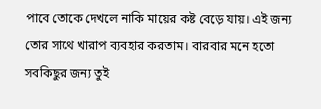পাবে তোকে দেখলে নাকি মায়ের কষ্ট বেড়ে যায়। এই জন্য তোর সাথে খারাপ ব্যবহার করতাম। বারবার মনে হতো সবকিছুর জন্য তুই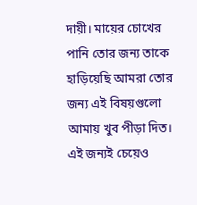দায়ী। মায়ের চোখের পানি তোর জন্য তাকে হাড়িয়েছি আমরা তোর জন্য এই বিষয়গুলো আমায় খুব পীড়া দিত। এই জন্যই চেয়েও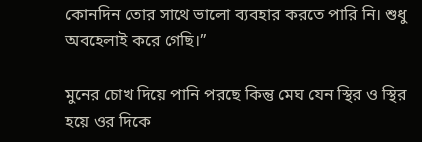কোনদিন তোর সাথে ভালো ব্যবহার করতে পারি নি। শুধু অবহেলাই করে গেছি।”

মুনের চোখ দিয়ে পানি পরছে কিন্তু মেঘ যেন স্থির ও স্থির হয়ে ওর দিকে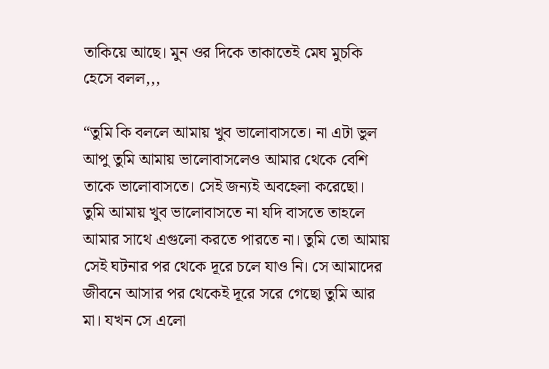তাকিয়ে আছে। মুন ওর দিকে তাকাতেই মেঘ মুচকি হেসে বলল,,,

“তুমি কি বললে আমায় খুব ভালোবাসতে। না এটা ভুল আপু তুমি আমায় ভালোবাসলেও আমার থেকে বেশি তাকে ভালোবাসতে। সেই জন্যই অবহেলা করেছো। তুমি আমায় খুব ভালোবাসতে না যদি বাসতে তাহলে আমার সাথে এগুলো করতে পারতে না। তুমি তো আমায় সেই ঘটনার পর থেকে দূরে চলে যাও নি। সে আমাদের জীবনে আসার পর থেকেই দূরে সরে গেছো তুমি আর মা। যখন সে এলো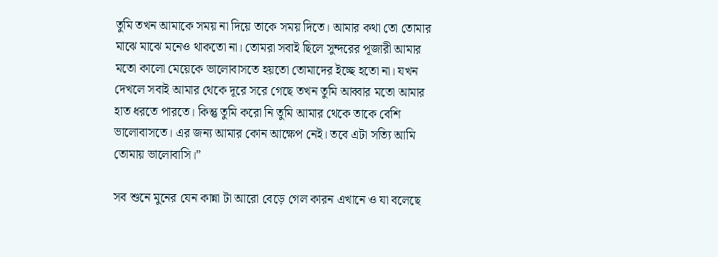তুমি তখন আমাকে সময় না দিয়ে তাকে সময় দিতে। আমার কথা তো তোমার মাঝে মাঝে মনেও থাকতো না। তোমরা সবাই ছিলে সুন্দরের পূজারী আমার মতো কালো মেয়েকে ভালোবাসতে হয়তো তোমাদের ইচ্ছে হতো না। যখন দেখলে সবাই আমার থেকে দূরে সরে গেছে তখন তুমি আব্বার মতো আমার হাত ধরতে পারতে। কিন্তু তুমি করো নি তুমি আমার থেকে তাকে বেশি ভালোবাসতে। এর জন্য আমার কোন আক্ষেপ নেই। তবে এটা সত্যি আমি তোমায় ভালোবাসি।”

সব শুনে মুনের যেন কান্না টা আরো বেড়ে গেল কারন এখানে ও যা বলেছে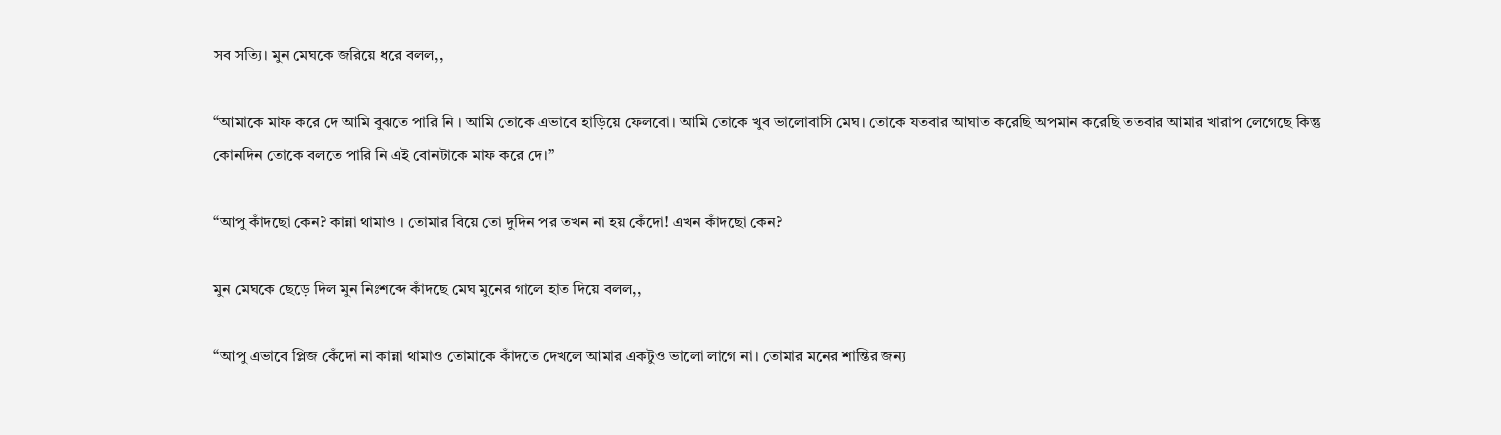সব সত্যি। মুন মেঘকে জরিয়ে ধরে বলল,,

“আমাকে মাফ করে দে আমি বুঝতে পারি নি । আমি তোকে এভাবে হাড়িয়ে ফেলবো। আমি তোকে খুব ভালোবাসি মেঘ। তোকে যতবার আঘাত করেছি অপমান করেছি ততবার আমার খারাপ লেগেছে কিন্তু কোনদিন তোকে বলতে পারি নি এই বোনটাকে মাফ করে দে।”

“আপু কাঁদছো কেন? কান্না থামাও । তোমার বিয়ে তো দুদিন পর তখন না হয় কেঁদো! এখন কাঁদছো কেন?

মুন মেঘকে ছেড়ে দিল মুন নিঃশব্দে কাঁদছে মেঘ মুনের গালে হাত দিয়ে বলল,,

“আপু এভাবে প্লিজ কেঁদো না কান্না থামাও তোমাকে কাঁদতে দেখলে আমার একটুও ভালো লাগে না। তোমার মনের শান্তির জন্য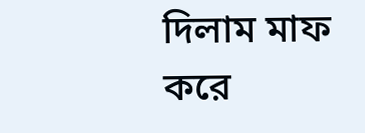দিলাম মাফ করে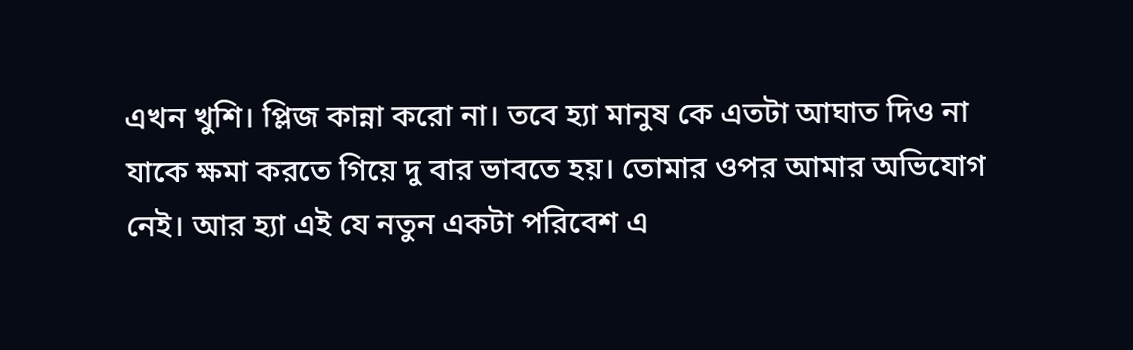এখন খুশি। প্লিজ কান্না করো না। তবে হ্যা মানুষ কে এতটা আঘাত দিও না যাকে ক্ষমা করতে গিয়ে দু বার ভাবতে হয়। তোমার ওপর আমার অভিযোগ নেই। আর হ্যা এই যে নতুন একটা পরিবেশ এ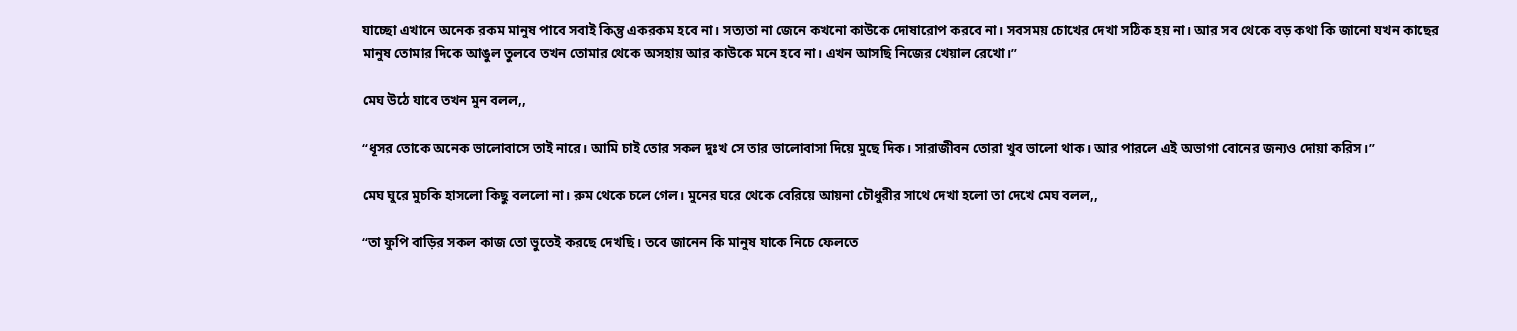যাচ্ছো এখানে অনেক রকম মানুষ পাবে সবাই কিন্তু একরকম হবে না। সত্যতা না জেনে কখনো কাউকে দোষারোপ করবে না। সবসময় চোখের দেখা সঠিক হয় না। আর সব থেকে বড় কথা কি জানো যখন কাছের মানুষ তোমার দিকে আঙুল তুলবে তখন তোমার থেকে অসহায় আর কাউকে মনে হবে না। এখন আসছি নিজের খেয়াল রেখো।”

মেঘ উঠে যাবে তখন মুন বলল,,

“ধূসর তোকে অনেক ভালোবাসে তাই নারে। আমি চাই তোর সকল দুঃখ সে তার ভালোবাসা দিয়ে মুছে দিক। সারাজীবন তোরা খুব ভালো থাক। আর পারলে এই অভাগা বোনের জন্যও দোয়া করিস।”

মেঘ ঘুরে মুচকি হাসলো কিছু বললো না। রুম থেকে চলে গেল। মুনের ঘরে থেকে বেরিয়ে আয়না চৌধুরীর সাথে দেখা হলো তা দেখে মেঘ বলল,,

“তা ফুপি বাড়ির সকল কাজ তো ভুতেই করছে দেখছি। তবে জানেন কি মানুষ যাকে নিচে ফেলতে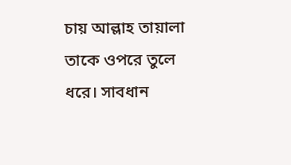চায় আল্লাহ তায়ালা তাকে ওপরে তুলে ধরে। সাবধান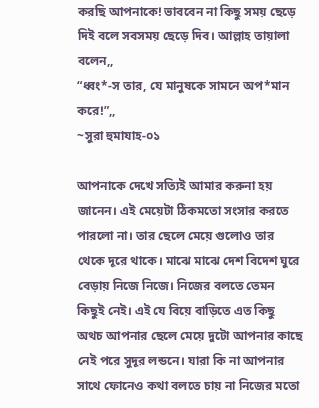করছি আপনাকে! ভাববেন না কিছু সময় ছেড়ে দিই বলে সবসময় ছেড়ে দিব। আল্লাহ তায়ালা বলেন,,
“ধ্বং*-স তার, যে মানুষকে সামনে অপ*মান করে!”,,
~সুরা হুমাযাহ-০১

আপনাকে দেখে সত্যিই আমার করুনা হয় জানেন। এই মেয়েটা ঠিকমতো সংসার করতে পারলো না। তার ছেলে মেয়ে গুলোও তার থেকে দূরে থাকে‌। মাঝে মাঝে দেশ বিদেশ ঘুরে বেড়ায় নিজে নিজে। নিজের বলতে তেমন কিছুই নেই। এই যে বিয়ে বাড়িতে এত কিছু অথচ আপনার ছেলে মেয়ে দুটো আপনার কাছে নেই পরে সুদূর লন্ডনে। যারা কি না আপনার সাথে ফোনেও কথা বলতে চায় না নিজের মতো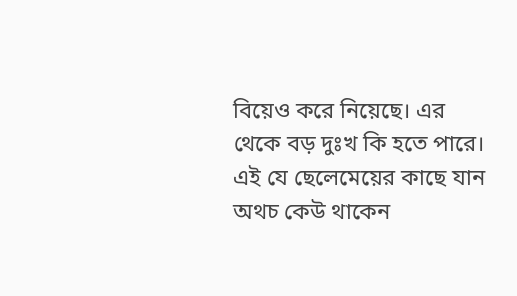বিয়েও করে নিয়েছে। এর থেকে বড় দুঃখ কি হতে পারে। এই যে ছেলেমেয়ের কাছে যান অথচ কেউ থাকেন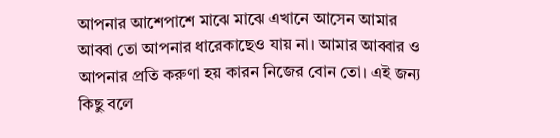আপনার আশেপাশে মাঝে মাঝে এখানে আসেন আমার আব্বা তো আপনার ধারেকাছেও যায় না। আমার আব্বার ও আপনার প্রতি করুণা হয় কারন নিজের বোন তো। এই জন্য কিছু বলে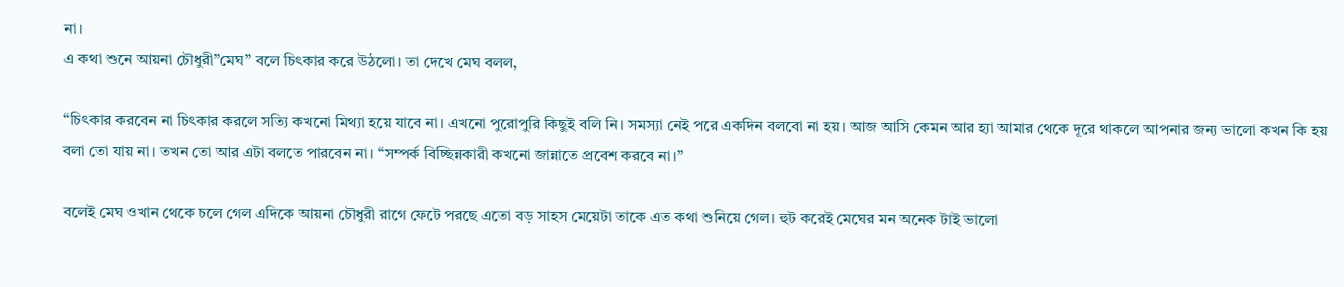না।
এ কথা শুনে আয়না চৌধুরী”মেঘ” বলে চিৎকার করে উঠলো। তা দেখে মেঘ বলল,

“চিৎকার করবেন না চিৎকার করলে সত্যি কখনো মিথ্যা হয়ে যাবে না। এখনো পুরোপুরি কিছুই বলি নি। সমস্যা নেই পরে একদিন বলবো না হয়। আজ আসি কেমন আর হ্যা আমার থেকে দূরে থাকলে আপনার জন্য ভালো কখন কি হয় বলা তো যায় না। তখন তো আর এটা বলতে পারবেন না। “সম্পর্ক বিচ্ছিন্নকারী কখনো জান্নাতে প্রবেশ করবে না।”

বলেই মেঘ ওখান থেকে চলে গেল এদিকে আয়না চৌধুরী রাগে ফেটে পরছে এতো বড় সাহস মেয়েটা তাকে এত কথা শুনিয়ে গেল। হুট করেই মেঘের মন অনেক টাই ভালো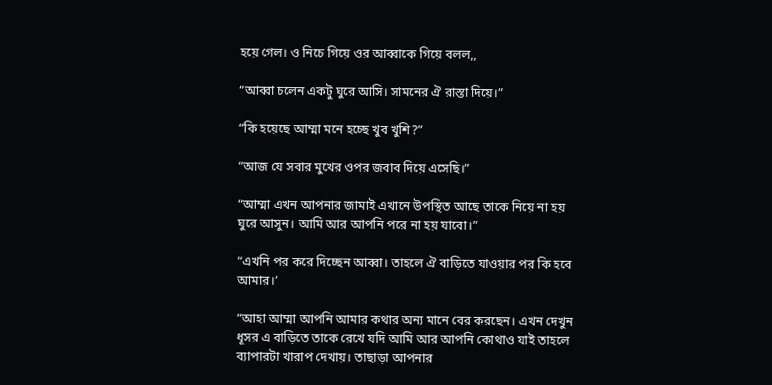হয়ে গেল। ও নিচে গিয়ে ওর আব্বাকে গিয়ে বলল,,

“আব্বা চলেন একটু ঘুরে আসি। সামনের ঐ রাস্তা দিয়ে।”

“কি হয়েছে আম্মা মনে হচ্ছে খুব খুশি?”

“আজ যে সবার মুখের ওপর জবাব দিয়ে এসেছি।”

“আম্মা এখন আপনার জামাই এখানে উপস্থিত আছে তাকে নিয়ে না হয় ঘুরে আসুন। আমি আর আপনি পরে না হয় যাবো।”

“এখনি পর করে দিচ্ছেন আব্বা। তাহলে ঐ বাড়িতে যাওয়ার পর কি হবে আমার।’

“আহা আম্মা আপনি আমার কথার অন্য মানে বের করছেন। এখন দেখুন ধূসর এ বাড়িতে তাকে রেখে যদি আমি আর আপনি কোথাও যাই তাহলে ব্যাপারটা খারাপ দেখায়। তাছাড়া আপনার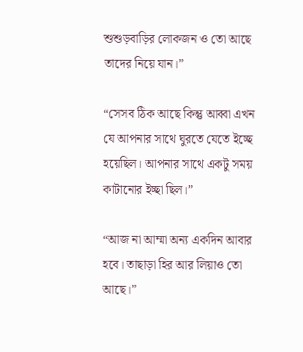শুশুড়বাড়ির লোকজন ও তো আছে তাদের নিয়ে যান।”

“সেসব ঠিক আছে কিন্তু আব্বা এখন যে আপনার সাথে ঘুরতে যেতে ইচ্ছে হয়েছিল। আপনার সাথে একটু সময় কাটানোর ইচ্ছা ছিল।”

“আজ না আম্মা অন্য একদিন আবার হবে। তাছাড়া হির আর লিয়াও তো আছে।”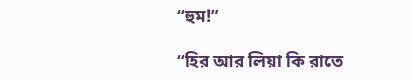“হুম!”

“হির আর লিয়া কি রাতে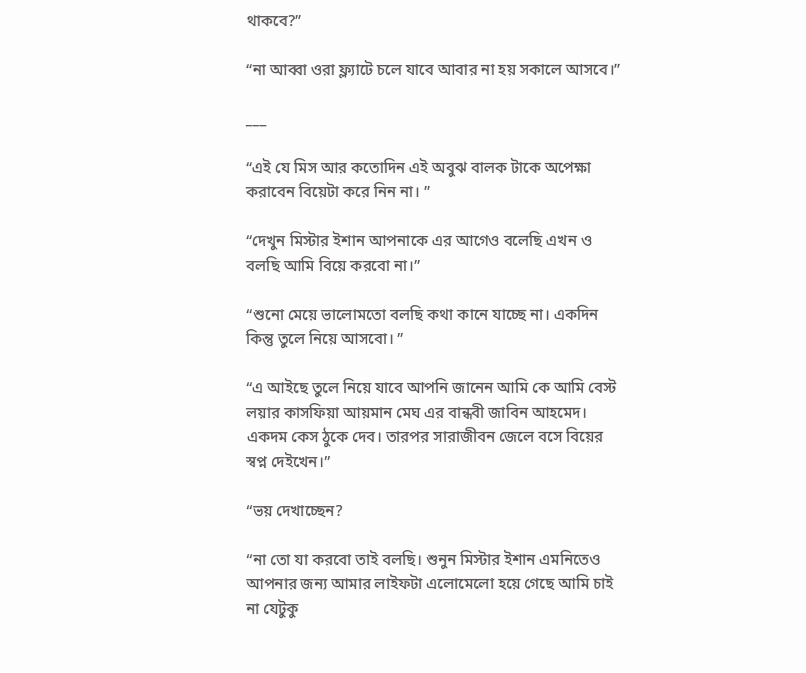থাকবে?”

“না আব্বা ওরা ফ্ল্যাটে চলে যাবে আবার না হয় সকালে আসবে।”

___

“এই যে মিস আর কতোদিন এই অবুঝ বালক টাকে অপেক্ষা করাবেন বিয়েটা করে নিন না। ”

“দেখুন মিস্টার ইশান আপনাকে এর আগেও বলেছি এখন ও বলছি আমি বিয়ে করবো না।”

“শুনো মেয়ে ভালোমতো বলছি কথা কানে যাচ্ছে না। একদিন কিন্তু তুলে নিয়ে আসবো। ”

“এ আইছে তুলে নিয়ে যাবে আপনি জানেন আমি কে আমি বেস্ট লয়ার কাসফিয়া আয়মান মেঘ এর বান্ধবী জাবিন আহমেদ। একদম কেস ঠুকে দেব। তারপর সারাজীবন জেলে বসে বিয়ের স্বপ্ন দেইখেন।”

“ভয় দেখাচ্ছেন?

“না তো যা করবো তাই বলছি। শুনুন মিস্টার ইশান এমনিতেও আপনার জন্য আমার লাইফটা এলোমেলো হয়ে গেছে আমি চাই না যেটুকু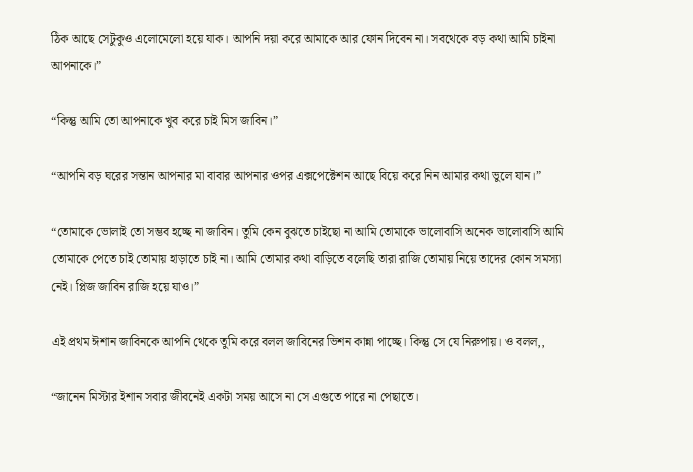ঠিক আছে সেটুকুও এলোমেলো হয়ে যাক। আপনি দয়া করে আমাকে আর ফোন দিবেন না। সবথেকে বড় কথা আমি চাইনা আপনাকে।”

“কিন্তু আমি তো আপনাকে খুব করে চাই মিস জাবিন।”

“আপনি বড় ঘরের সন্তান আপনার মা বাবার আপনার ওপর এক্সপেক্টেশন আছে বিয়ে করে নিন আমার কথা ভুলে যান।”

“তোমাকে ভোলাই তো সম্ভব হচ্ছে না জাবিন। তুমি কেন বুঝতে চাইছো না আমি তোমাকে ভালোবাসি অনেক ভালোবাসি আমি তোমাকে পেতে চাই তোমায় হাড়াতে চাই না। আমি তোমার কথা বাড়িতে বলেছি তারা রাজি তোমায় নিয়ে তাদের কোন সমস্যা নেই। প্লিজ জাবিন রাজি হয়ে যাও।”

এই প্রথম ঈশান জাবিনকে আপনি থেকে তুমি করে বলল জাবিনের ভিশন কান্না পাচ্ছে। কিন্তু সে যে নিরুপায়। ও বলল,,

“জানেন মিস্টার ইশান সবার জীবনেই একটা সময় আসে না সে এগুতে পারে না পেছাতে।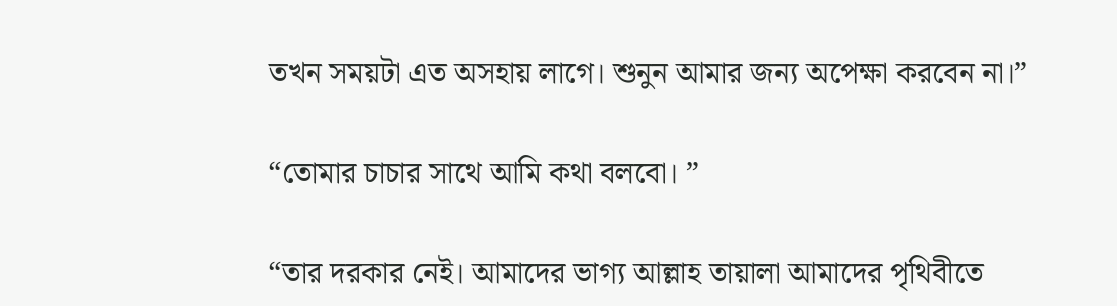তখন সময়টা এত অসহায় লাগে। শুনুন আমার জন্য অপেক্ষা করবেন না।”

“তোমার চাচার সাথে আমি কথা বলবো। ”

“তার দরকার নেই। আমাদের ভাগ্য আল্লাহ তায়ালা আমাদের পৃথিবীতে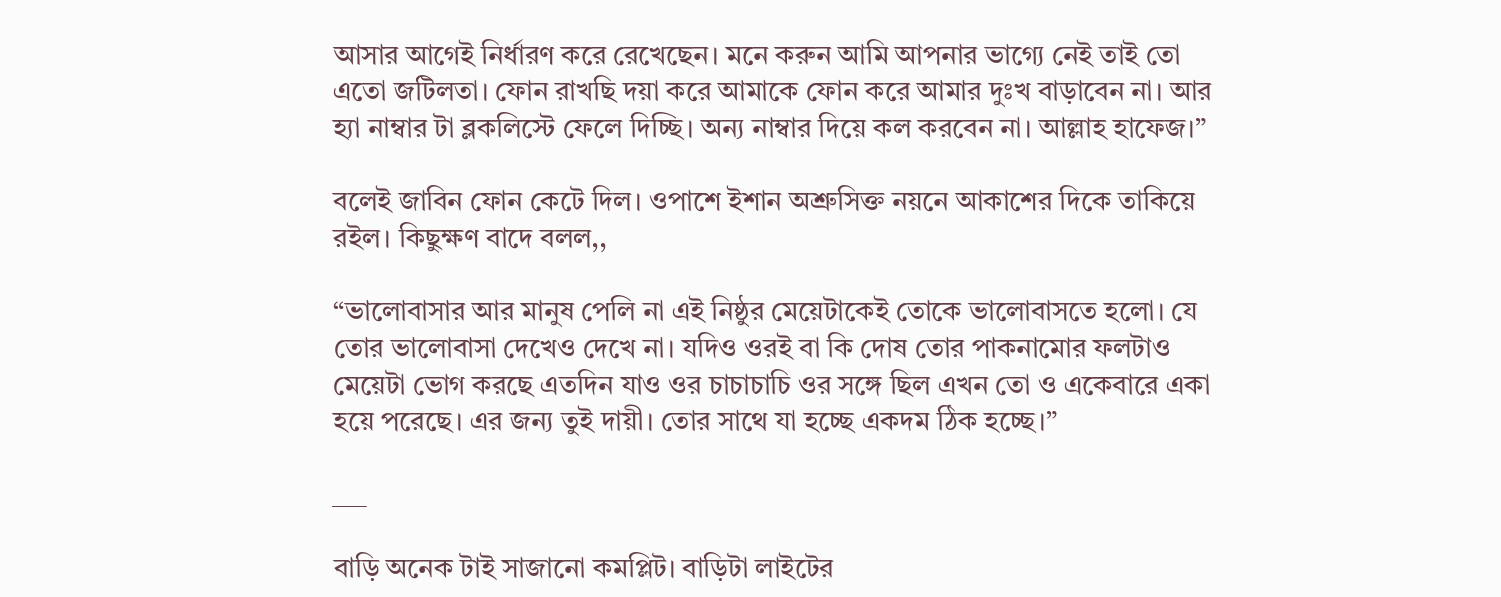আসার আগেই নির্ধারণ করে রেখেছেন। মনে করুন আমি আপনার ভাগ্যে নেই তাই তো এতো জটিলতা। ফোন রাখছি দয়া করে আমাকে ফোন করে আমার দুঃখ বাড়াবেন না। আর হ্যা নাম্বার টা ব্লকলিস্টে ফেলে দিচ্ছি। অন্য নাম্বার দিয়ে কল করবেন না। আল্লাহ হাফেজ।”

বলেই জাবিন ফোন কেটে দিল। ওপাশে ইশান অশ্রুসিক্ত নয়নে আকাশের দিকে তাকিয়ে রইল। কিছুক্ষণ বাদে বলল,,

“ভালোবাসার আর মানুষ পেলি না এই নিষ্ঠুর মেয়েটাকেই তোকে ভালোবাসতে হলো। যে তোর ভালোবাসা দেখেও দেখে না। যদিও ওরই বা কি দোষ তোর পাকনামোর ফলটাও মেয়েটা ভোগ করছে এতদিন যাও ওর চাচাচাচি ওর সঙ্গে ছিল এখন তো ও একেবারে একা হয়ে পরেছে। এর জন্য তুই দায়ী। তোর সাথে যা হচ্ছে একদম ঠিক হচ্ছে।”

___

বাড়ি অনেক টাই সাজানো কমপ্লিট। বাড়িটা লাইটের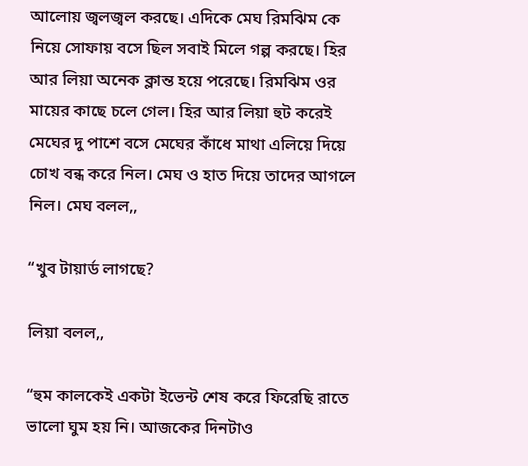আলোয় জ্বলজ্বল করছে। এদিকে মেঘ রিমঝিম কে নিয়ে সোফায় বসে ছিল সবাই মিলে গল্প করছে। হির আর লিয়া অনেক ক্লান্ত হয়ে পরেছে। রিমঝিম ওর মায়ের কাছে চলে গেল। হির আর লিয়া হুট করেই মেঘের দু পাশে বসে মেঘের কাঁধে মাথা এলিয়ে দিয়ে চোখ বন্ধ করে নিল। মেঘ ও হাত দিয়ে তাদের আগলে নিল। মেঘ বলল,,

“খুব টায়ার্ড লাগছে?

লিয়া বলল,,

“হুম কালকেই একটা ইভেন্ট শেষ করে ফিরেছি রাতে ভালো ঘুম হয় নি। আজকের দিনটাও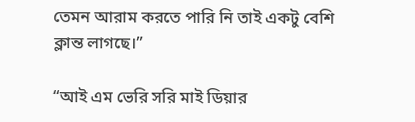তেমন আরাম করতে পারি নি তাই একটু বেশি ক্লান্ত লাগছে।”

“আই এম ভেরি সরি মাই ডিয়ার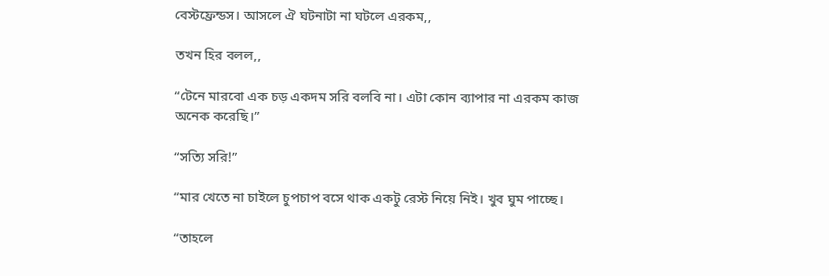বেস্টফ্রেন্ডস। আসলে ঐ ঘটনাটা না ঘটলে এরকম,,

তখন হির বলল,,

“টেনে মারবো এক চড় একদম সরি বলবি না। এটা কোন ব্যাপার না এরকম কাজ অনেক করেছি।”

“সত্যি সরি!”

“মার খেতে না চাইলে চুপচাপ বসে থাক একটু রেস্ট নিয়ে নিই। খুব ঘুম পাচ্ছে।

“তাহলে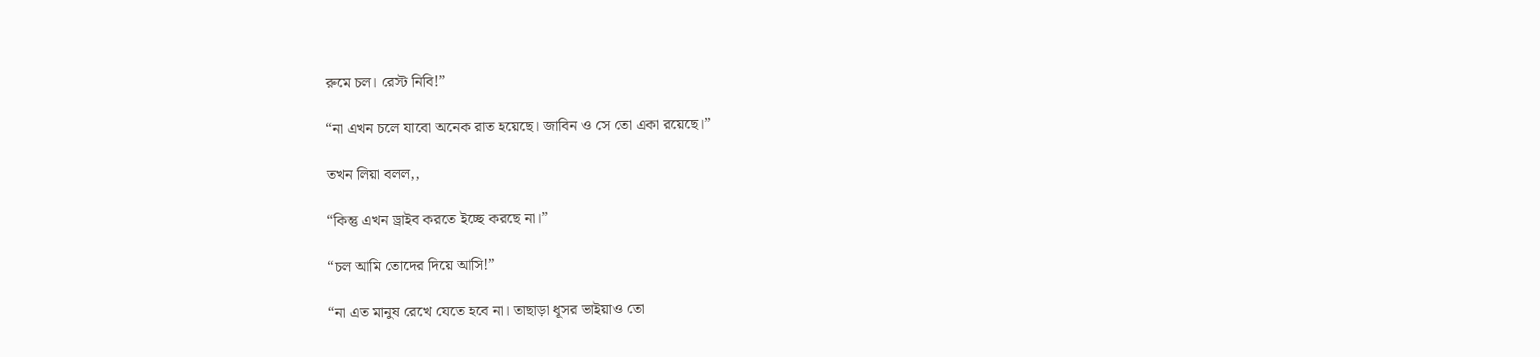রুমে চল। রেস্ট নিবি!”

“না এখন চলে যাবো অনেক রাত হয়েছে। জাবিন ও সে তো একা রয়েছে।”

তখন লিয়া বলল,,

“কিন্তু এখন ড্রাইব করতে ইচ্ছে করছে না।”

“চল আমি তোদের দিয়ে আসি!”

“না এত মানুষ রেখে যেতে হবে না। তাছাড়া ধূসর ভাইয়াও তো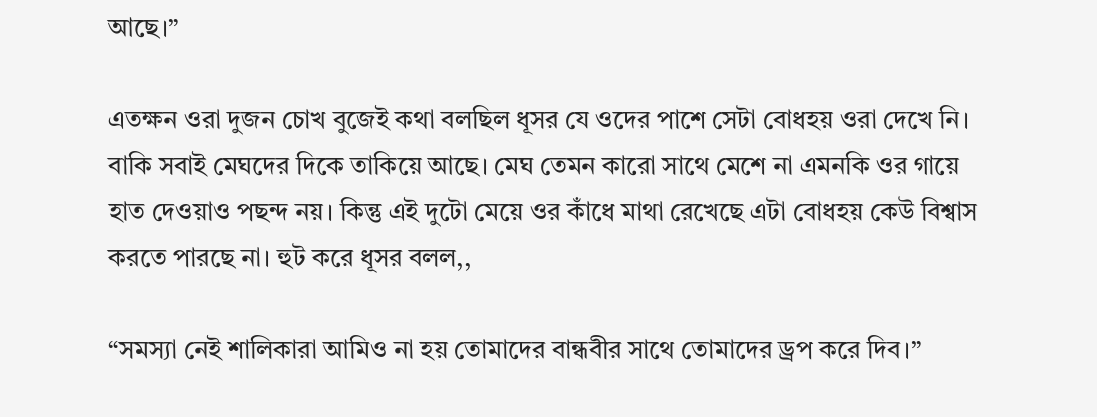আছে।”

এতক্ষন ওরা দুজন চোখ বুজেই কথা বলছিল ধূসর যে ওদের পাশে সেটা বোধহয় ওরা দেখে নি। বাকি সবাই মেঘদের দিকে তাকিয়ে আছে। মেঘ তেমন কারো সাথে মেশে না এমনকি ওর গায়ে হাত দেওয়াও পছন্দ নয়। কিন্তু এই দুটো মেয়ে ওর কাঁধে মাথা রেখেছে এটা বোধহয় কেউ বিশ্বাস করতে পারছে না। হুট করে ধূসর বলল,,

“সমস্যা নেই শালিকারা আমিও না হয় তোমাদের বান্ধবীর সাথে তোমাদের ড্রপ করে দিব।”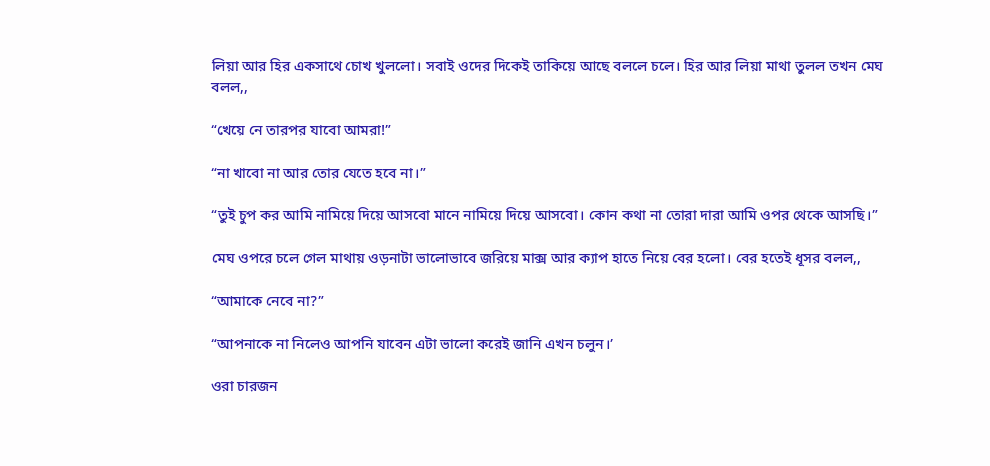লিয়া আর হির একসাথে চোখ খুললো। সবাই ওদের দিকেই তাকিয়ে আছে বললে চলে। হির আর লিয়া মাথা তুলল তখন মেঘ বলল,,

“খেয়ে নে তারপর যাবো আমরা!”

“না খাবো না আর তোর যেতে হবে না।”

“তুই চুপ কর আমি নামিয়ে দিয়ে আসবো মানে নামিয়ে দিয়ে আসবো। কোন কথা না তোরা দারা আমি ওপর থেকে আসছি।”

মেঘ ওপরে চলে গেল মাথায় ওড়নাটা ভালোভাবে জরিয়ে মাক্স আর ক্যাপ হাতে নিয়ে বের হলো। বের হতেই ধূসর বলল,,

“আমাকে নেবে না?”

“আপনাকে না নিলেও আপনি যাবেন এটা ভালো করেই জানি এখন চলুন।’

ওরা চারজন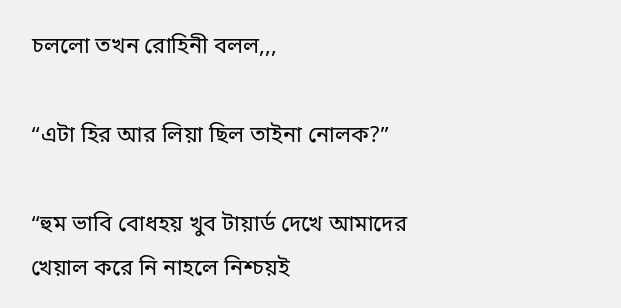চললো তখন রোহিনী বলল,,,

“এটা হির আর লিয়া ছিল তাইনা নোলক?”

“হুম ভাবি বোধহয় খুব টায়ার্ড দেখে আমাদের খেয়াল করে নি নাহলে নিশ্চয়ই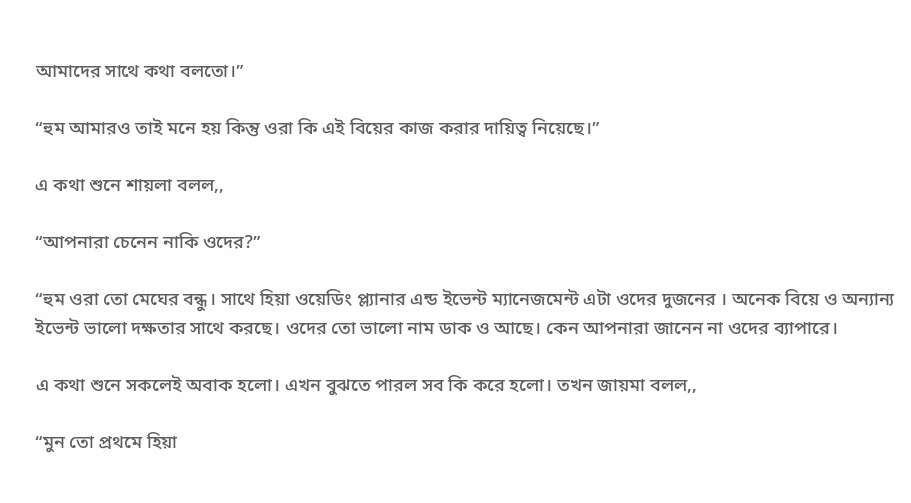আমাদের সাথে কথা বলতো।”

“হুম আমারও তাই মনে হয় কিন্তু ওরা কি এই বিয়ের কাজ করার দায়িত্ব নিয়েছে।”

এ কথা শুনে শায়লা বলল,,

“আপনারা চেনেন নাকি ওদের?”

“হুম ওরা তো মেঘের বন্ধু। সাথে হিয়া ওয়েডিং প্ল্যানার এন্ড ইভেন্ট ম্যানেজমেন্ট এটা ওদের দুজনের । অনেক বিয়ে ও অন্যান্য ইভেন্ট ভালো দক্ষতার সাথে করছে। ওদের তো ভালো নাম ডাক ও আছে। কেন আপনারা জানেন না ওদের ব্যাপারে।

এ কথা শুনে সকলেই অবাক হলো। এখন বুঝতে পারল সব কি করে হলো। তখন জায়মা বলল,,

“মুন তো প্রথমে হিয়া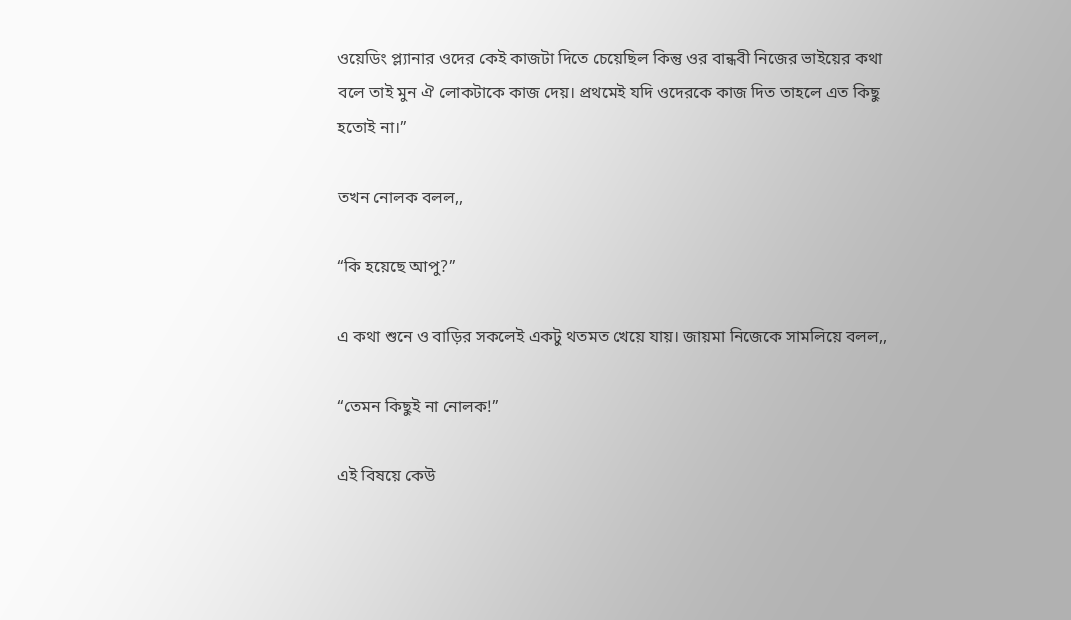ওয়েডিং প্ল্যানার ওদের কেই কাজটা দিতে চেয়েছিল কিন্তু ওর বান্ধবী নিজের ভাইয়ের কথা বলে তাই মুন ঐ লোকটাকে কাজ দেয়। প্রথমেই যদি ওদেরকে কাজ দিত তাহলে এত কিছু হতোই না।”

তখন নোলক বলল,,

“কি হয়েছে আপু?”

এ কথা শুনে ও বাড়ির সকলেই একটু থতমত খেয়ে যায়। জায়মা নিজেকে সামলিয়ে বলল,,

“তেমন কিছুই না নোলক!”

এই বিষয়ে কেউ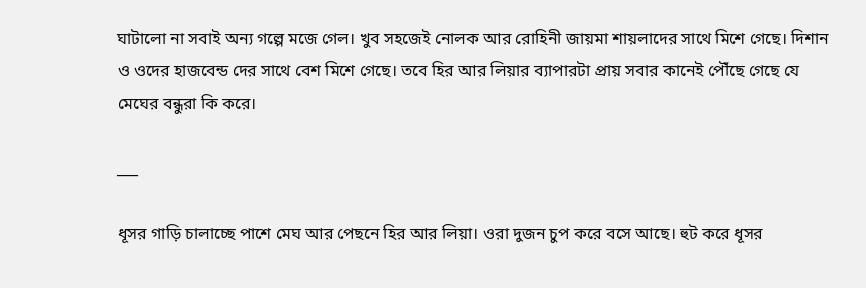ঘাটালো না সবাই অন্য গল্পে মজে গেল। খুব সহজেই নোলক আর রোহিনী জায়মা শায়লাদের সাথে মিশে গেছে। দিশান ও ওদের হাজবেন্ড দের সাথে বেশ মিশে গেছে। তবে হির আর লিয়ার ব্যাপারটা প্রায় সবার কানেই পৌঁছে গেছে যে মেঘের বন্ধুরা কি করে।

___

ধূসর গাড়ি চালাচ্ছে পাশে মেঘ আর পেছনে হির আর লিয়া। ওরা দুজন চুপ করে বসে আছে। হুট করে ধূসর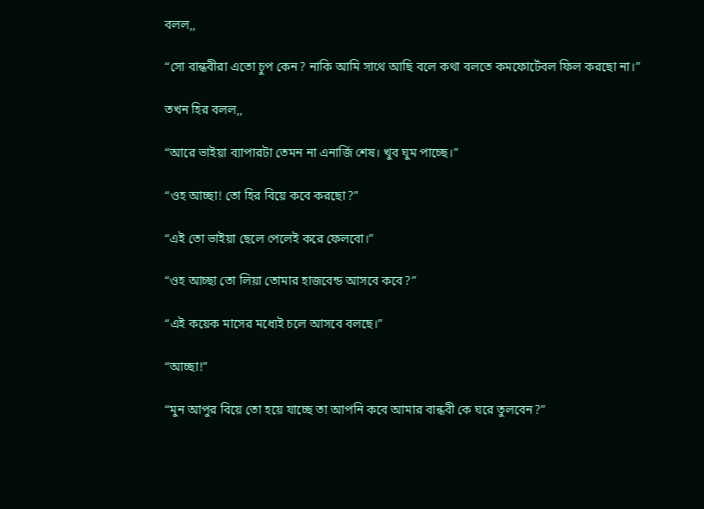বলল,,

“সো বান্ধবীরা এতো চুপ কেন? নাকি আমি সাথে আছি বলে কথা বলতে কমফোর্টেবল ফিল করছো না।”

তখন হির বলল,,

“আরে ভাইয়া ব্যাপারটা তেমন না এনার্জি শেষ। খুব ঘুম পাচ্ছে।”

“ওহ আচ্ছা! তো হির বিয়ে কবে করছো?”

“এই তো ভাইয়া ছেলে পেলেই করে ফেলবো।”

“ওহ আচ্ছা তো লিয়া তোমার হাজবেন্ড আসবে কবে?”

“এই কয়েক মাসের মধ্যেই চলে আসবে বলছে।”

“আচ্ছা!”

“মুন আপুর বিয়ে তো হয়ে যাচ্ছে তা আপনি কবে আমার বান্ধবী কে ঘরে তুলবেন?”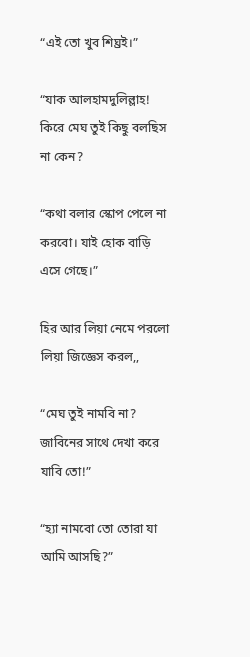“এই তো খুব শিঘ্রই।”

“যাক আলহামদুলিল্লাহ! কিরে মেঘ তুই কিছু বলছিস না কেন?

“কথা বলার স্কোপ পেলে না করবো। যাই হোক বাড়ি এসে গেছে।”

হির আর লিয়া নেমে পরলো লিয়া জিজ্ঞেস করল,,

“মেঘ তুই নামবি না? জাবিনের সাথে দেখা করে যাবি তো!”

“হ্যা নামবো তো তোরা যা আমি আসছি?”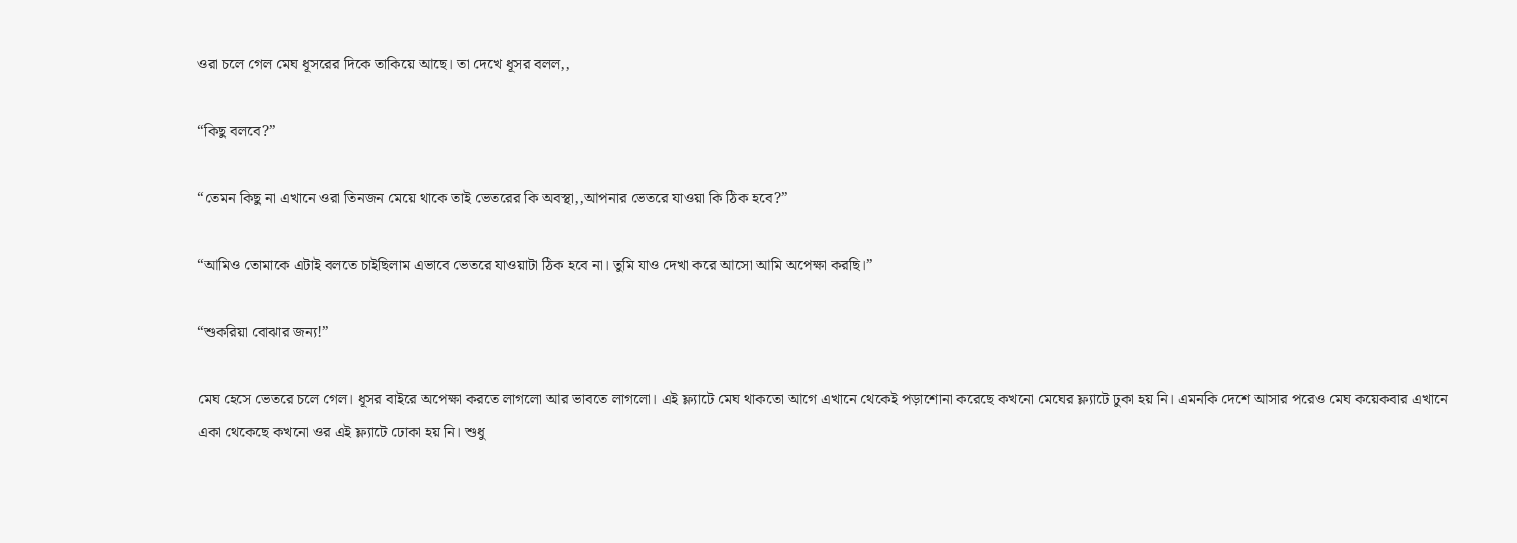ওরা চলে গেল মেঘ ধূসরের দিকে তাকিয়ে আছে। তা দেখে ধূসর বলল,,

“কিছু বলবে?”

“তেমন কিছু না এখানে ওরা তিনজন মেয়ে থাকে তাই ভেতরের কি অবস্থা,,আপনার ভেতরে যাওয়া কি ঠিক হবে?”

“আমিও তোমাকে এটাই বলতে চাইছিলাম এভাবে ভেতরে যাওয়াটা ঠিক হবে না। তুমি যাও দেখা করে আসো আমি অপেক্ষা করছি।”

“শুকরিয়া বোঝার জন্য!”

মেঘ হেসে ভেতরে চলে গেল। ধূসর বাইরে অপেক্ষা করতে লাগলো আর ভাবতে লাগলো। এই ফ্ল্যাটে মেঘ থাকতো আগে এখানে থেকেই পড়াশোনা করেছে কখনো মেঘের ফ্ল্যাটে ঢুকা হয় নি। এমনকি দেশে আসার পরেও মেঘ কয়েকবার এখানে একা থেকেছে কখনো ওর এই ফ্ল্যাটে ঢোকা হয় নি। শুধু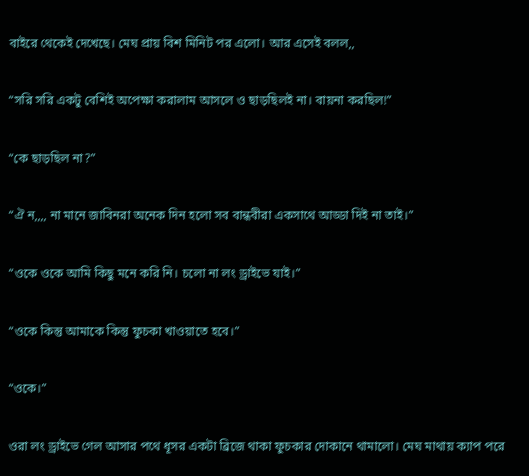বাইরে থেকেই দেখেছে। মেঘ প্রায় বিশ মিনিট পর এলো। আর এসেই বলল,,

“সরি সরি একটু বেশিই অপেক্ষা করালাম আসলে ও ছাড়ছিলই না। বায়না করছিল!”

“কে ছাড়ছিল না?”

“ঐ ন,,,, না মানে জাবিনরা অনেক দিন হলো সব বান্ধবীরা একসাথে আড্ডা দিই না তাই।”

“ওকে ওকে আমি কিছু মনে করি নি। চলো না লং ড্রাইভে যাই।”

“ওকে কিন্তু আমাকে কিন্তু ফুচকা খাওয়াতে হবে।”

“ওকে।”

ওরা লং ড্রাইভে গেল আসার পথে ধূসর একটা ব্রিজে থাকা ফুচকার দোকানে থামালো। মেঘ মাথায় ক্যাপ পরে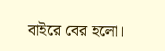বাইরে বের হলো।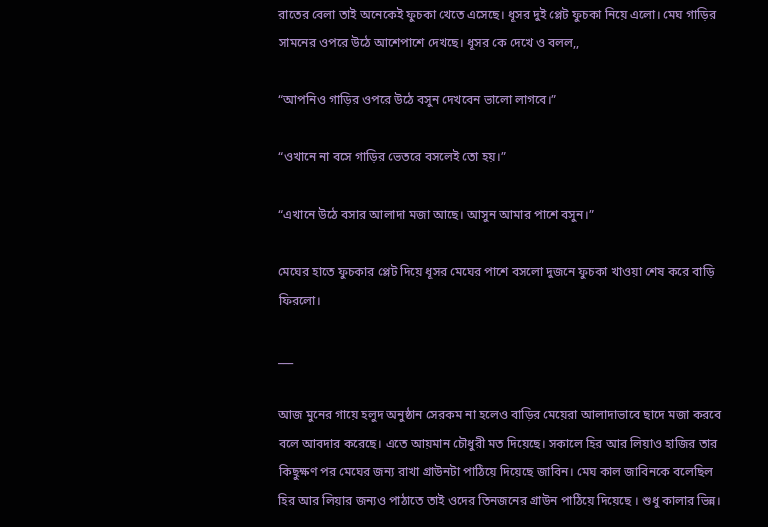রাতের বেলা তাই অনেকেই ফুচকা খেতে এসেছে। ধূসর দুই প্লেট ফুচকা নিয়ে এলো। মেঘ গাড়ির সামনের ওপরে উঠে আশেপাশে দেখছে। ধূসর কে দেখে ও বলল,,

“আপনিও গাড়ির ওপরে উঠে বসুন দেখবেন ভালো লাগবে।”

“ওখানে না বসে গাড়ির ভেতরে বসলেই তো হয়।”

“এখানে উঠে বসার আলাদা মজা আছে। আসুন আমার পাশে বসুন।”

মেঘের হাতে ফুচকার প্লেট দিয়ে ধূসর মেঘের পাশে বসলো দুজনে ফুচকা খাওয়া শেষ করে বাড়ি ফিরলো।

___

আজ মুনের গায়ে হলুদ অনুষ্ঠান সেরকম না হলেও বাড়ির মেয়েরা আলাদাভাবে ছাদে মজা করবে বলে আবদার করেছে। এতে আয়মান চৌধুরী মত দিয়েছে। সকালে হির আর লিয়াও হাজির তার কিছুক্ষণ পর মেঘের জন্য রাখা গ্ৰাউনটা পাঠিয়ে দিয়েছে জাবিন। মেঘ কাল জাবিনকে বলেছিল হির আর লিয়ার জন্যও পাঠাতে তাই ওদের তিনজনের গ্ৰাউন পাঠিয়ে দিয়েছে । শুধু কালার ভিন্ন।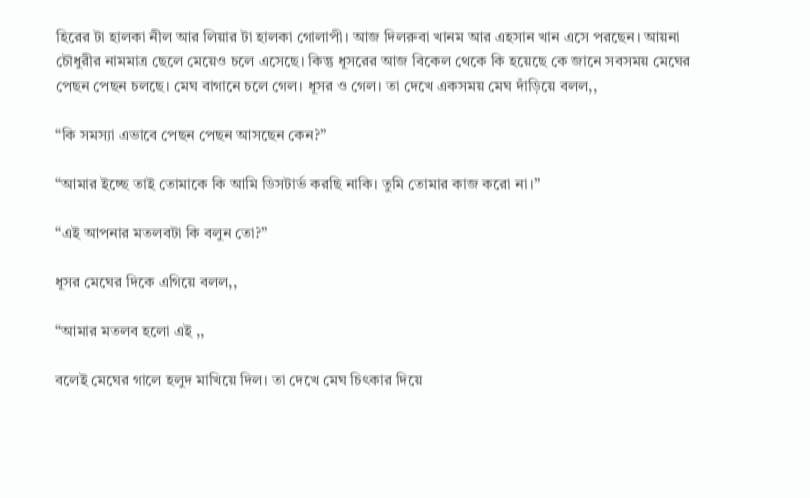হিরের টা হালকা নীল আর লিয়ার টা হালকা গোলাপী। আজ দিলরুবা খানম আর এহসান খান এসে পরছেন। আয়না চৌধুরীর নামমাত্র ছেলে মেয়েও চলে এসেছে। কিন্তু ধূসরের আজ বিকেল থেকে কি হয়েছে কে জানে সবসময় মেঘের পেছন পেছন চলছে। মেঘ বাগানে চলে গেল। ধূসর ও গেল। তা দেখে একসময় মেঘ দাঁড়িয়ে বলল,,

“কি সমস্যা এভাবে পেছন পেছন আসছেন কেন?”

“আমার ইচ্ছে তাই তোমাকে কি আমি ডিসটার্ভ করছি নাকি। তুমি তোমার কাজ করো না।”

“এই আপনার মতলবটা কি বলুন তো?”

ধূসর মেঘের দিকে এগিয়ে বলল,,

“আমার মতলব হলো এই ,,

বলেই মেঘের গালে হলুদ মাখিয়ে দিল। তা দেখে মেঘ চিৎকার দিয়ে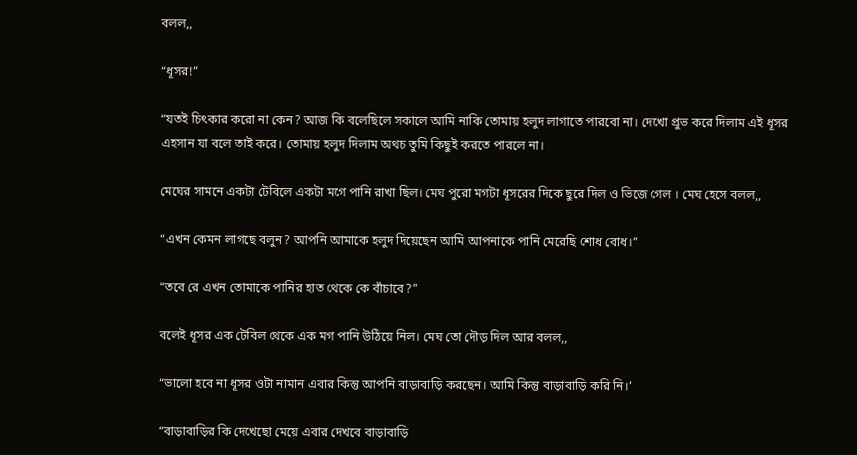বলল,,

“ধূসর!”

“যতই চিৎকার করো না কেন? আজ কি বলেছিলে সকালে আমি নাকি তোমায় হলুদ লাগাতে পারবো না। দেখো প্রুভ করে দিলাম এই ধূসর এহসান যা বলে তাই করে। তোমায় হলুদ দিলাম অথচ তুমি কিছুই করতে পারলে না।

মেঘের সামনে একটা টেবিলে একটা মগে পানি রাখা ছিল। মেঘ পুরো মগটা ধূসরের দিকে ছুরে দিল ও ভিজে গেল । মেঘ হেসে বলল,,

“এখন কেমন লাগছে বলুন? আপনি আমাকে হলুদ দিয়েছেন আমি আপনাকে পানি মেরেছি শোধ বোধ।”

“তবে রে এখন তোমাকে পানির হাত থেকে কে বাঁচাবে?”

বলেই ধূসর এক টেবিল থেকে এক মগ পানি উঠিয়ে নিল। মেঘ তো দৌড় দিল আর বলল,,

“ভালো হবে না ধূসর ওটা নামান এবার কিন্তু আপনি বাড়াবাড়ি করছেন। আমি কিন্তু বাড়াবাড়ি করি নি।’

“বাড়াবাড়ির কি দেখেছো মেয়ে এবার দেখবে বাড়াবাড়ি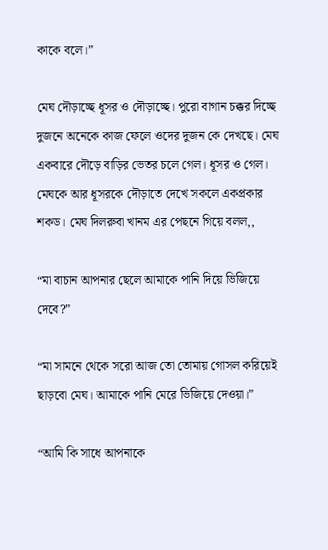কাকে বলে।”

মেঘ দৌড়াচ্ছে ধূসর ও দৌড়াচ্ছে। পুরো বাগান চক্কর দিচ্ছে দুজনে অনেকে কাজ ফেলে ওদের দুজন কে দেখছে। মেঘ একবারে দৌড়ে বাড়ির ভেতর চলে গেল। ধূসর ও গেল। মেঘকে আর ধূসরকে দৌড়াতে দেখে সকলে একপ্রকার শকড। মেঘ দিলরুবা খানম এর পেছনে গিয়ে বলল,,

“মা বাচান আপনার ছেলে আমাকে পানি দিয়ে ভিজিয়ে দেবে?”

“মা সামনে থেকে সরো আজ তো তোমায় গোসল করিয়েই ছাড়বো মেঘ। আমাকে পানি মেরে ভিজিয়ে দেওয়া।”

“আমি কি সাধে আপনাকে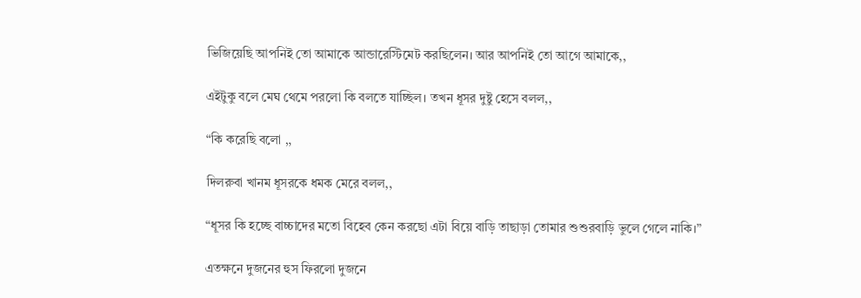ভিজিয়েছি আপনিই তো আমাকে আন্ডারেস্টিমেট করছিলেন। আর আপনিই তো আগে আমাকে,,

এইটুকু বলে মেঘ থেমে পরলো কি বলতে যাচ্ছিল। তখন ধূসর দুষ্টু হেসে বলল,,

“কি করেছি বলো ,,

দিলরুবা খানম ধূসরকে ধমক মেরে বলল,,

“ধূসর কি হচ্ছে বাচ্চাদের মতো বিহেব কেন করছো এটা বিয়ে বাড়ি তাছাড়া তোমার শুশুরবাড়ি ভুলে গেলে নাকি।”

এতক্ষনে দুজনের হুস ফিরলো দুজনে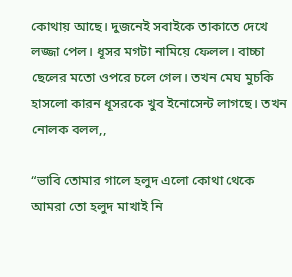কোথায় আছে। দুজনেই সবাইকে তাকাতে দেখে লজ্জা পেল। ধূসর মগটা নামিয়ে ফেলল। বাচ্চা ছেলের মতো ওপরে চলে গেল। তখন মেঘ মুচকি হাসলো কারন ধূসরকে খুব ইনোসেন্ট লাগছে। তখন নোলক বলল,,

“ভাবি তোমার গালে হলুদ এলো কোথা থেকে আমরা তো হলুদ মাখাই নি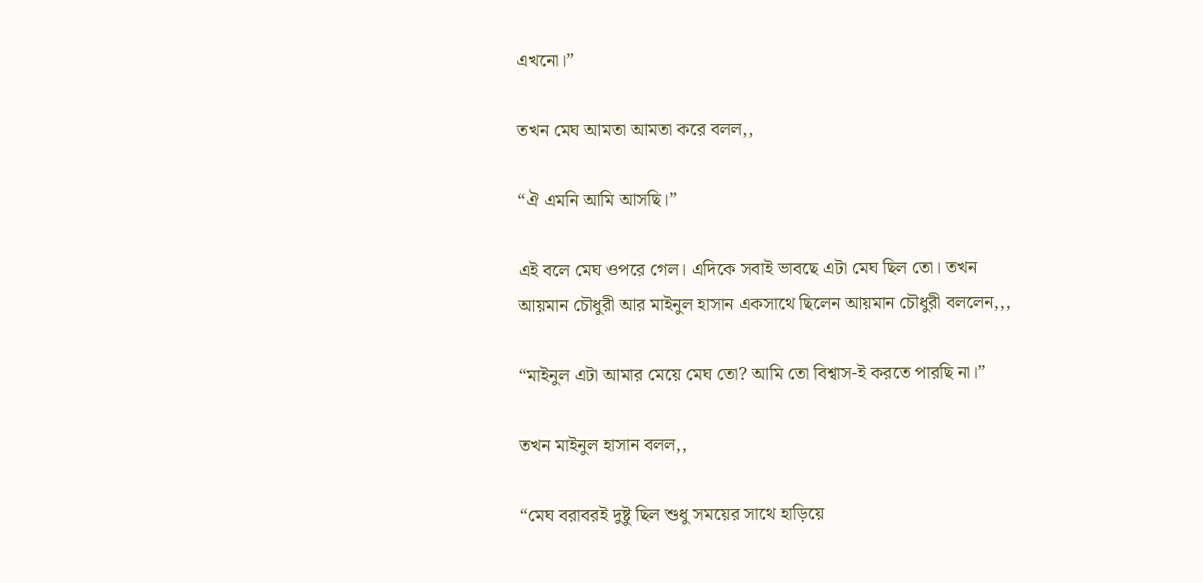এখনো।”

তখন মেঘ আমতা আমতা করে বলল,,

“ঐ এমনি আমি আসছি।”

এই বলে মেঘ ওপরে গেল। এদিকে সবাই ভাবছে এটা মেঘ ছিল তো। তখন আয়মান চৌধুরী আর মাইনুল হাসান একসাথে ছিলেন আয়মান চৌধুরী বললেন,,,

“মাইনুল এটা আমার মেয়ে মেঘ তো? আমি তো বিশ্বাস-ই করতে পারছি না।”

তখন মাইনুল হাসান বলল,,

“মেঘ বরাবরই দুষ্টু ছিল শুধু সময়ের সাথে হাড়িয়ে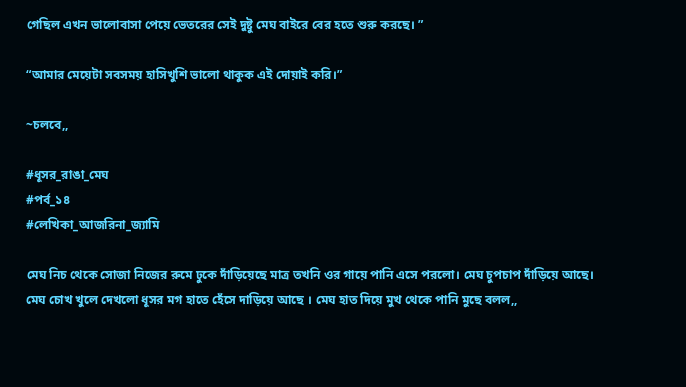গেছিল এখন ভালোবাসা পেয়ে ভেতরের সেই দুষ্টু মেঘ বাইরে বের হতে শুরু করছে। ”

“আমার মেয়েটা সবসময় হাসিখুশি ভালো থাকুক এই দোয়াই করি।”

~চলবে,,

#ধূসর_রাঙা_মেঘ
#পর্ব_১৪
#লেখিকা_আজরিনা_জ্যামি

মেঘ নিচ থেকে সোজা নিজের রুমে ঢুকে দাঁড়িয়েছে মাত্র তখনি ওর গায়ে পানি এসে পরলো। মেঘ চুপচাপ দাঁড়িয়ে আছে। মেঘ চোখ খুলে দেখলো ধূসর মগ হাতে হেঁসে দাড়িয়ে আছে । মেঘ হাত দিয়ে মুখ থেকে পানি মুছে বলল,,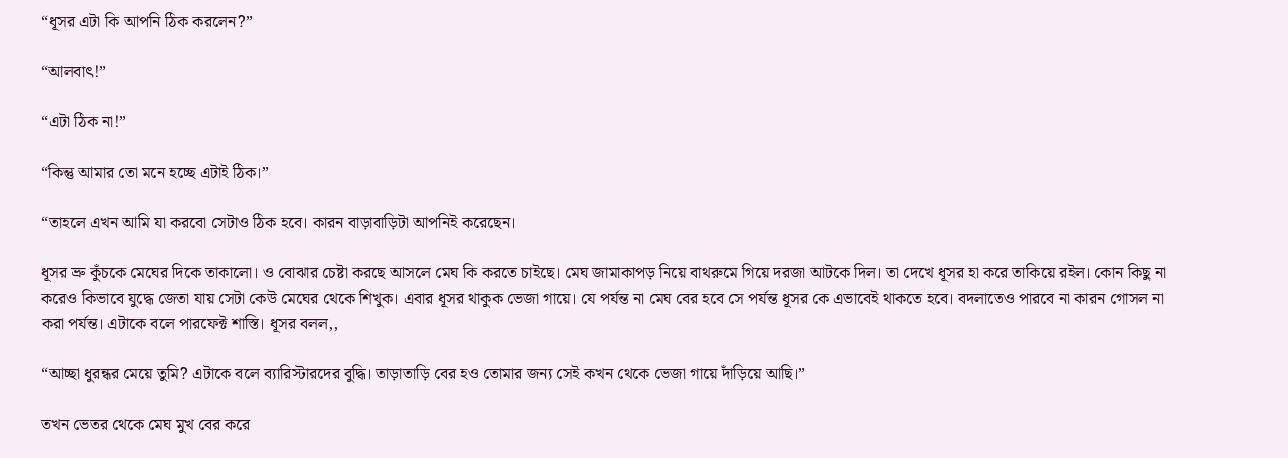“ধূসর এটা কি আপনি ঠিক করলেন?”

“আলবাৎ!”

“এটা ঠিক না!”

“কিন্তু আমার তো মনে হচ্ছে এটাই ঠিক।”

“তাহলে এখন আমি যা করবো সেটাও ঠিক হবে। কারন বাড়াবাড়িটা আপনিই করেছেন।

ধূসর ভ্রু কুঁচকে মেঘের দিকে তাকালো। ও বোঝার চেষ্টা করছে আসলে মেঘ কি করতে চাইছে। মেঘ জামাকাপড় নিয়ে বাথরুমে গিয়ে দরজা আটকে দিল। তা দেখে ধূসর হা করে তাকিয়ে রইল। কোন কিছু না করেও কিভাবে যুদ্ধে জেতা যায় সেটা কেউ মেঘের থেকে শিখুক। এবার ধূসর থাকুক ভেজা গায়ে। যে পর্যন্ত না মেঘ বের হবে সে পর্যন্ত ধূসর কে এভাবেই থাকতে হবে। বদলাতেও পারবে না কারন গোসল না করা পর্যন্ত। এটাকে বলে পারফেক্ট শাস্তি। ধূসর বলল,,

“আচ্ছা ধুরন্ধর মেয়ে তুমি? এটাকে বলে ব্যারিস্টারদের বুদ্ধি। তাড়াতাড়ি বের হও তোমার জন্য সেই কখন থেকে ভেজা গায়ে দাঁড়িয়ে আছি।”

তখন ভেতর থেকে মেঘ মুখ বের করে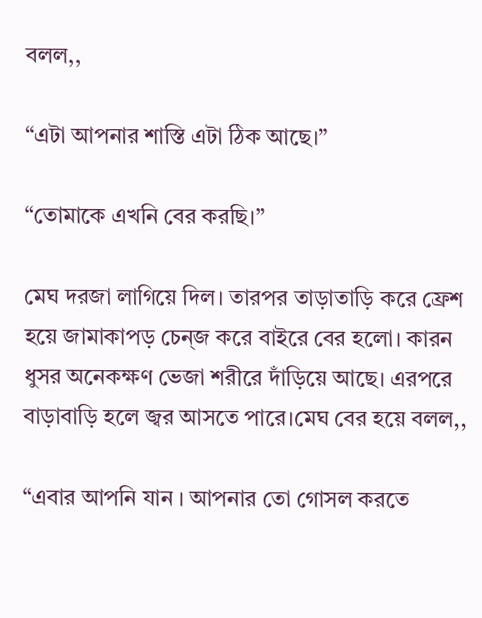বলল,,

“এটা আপনার শাস্তি এটা ঠিক আছে।”

“তোমাকে এখনি বের করছি।”

মেঘ দরজা লাগিয়ে দিল। তারপর তাড়াতাড়ি করে ফ্রেশ হয়ে জামাকাপড় চেন্জ করে বাইরে বের হলো। কারন ধুসর অনেকক্ষণ ভেজা শরীরে দাঁড়িয়ে আছে। এরপরে বাড়াবাড়ি হলে জ্বর আসতে পারে।মেঘ বের হয়ে বলল,,

“এবার আপনি যান । আপনার তো গোসল করতে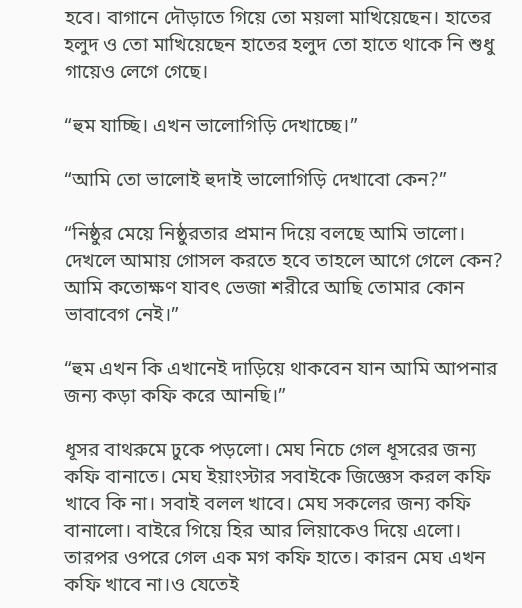হবে। বাগানে দৌড়াতে গিয়ে তো ময়লা মাখিয়েছেন। হাতের হলুদ ও তো মাখিয়েছেন হাতের হলুদ তো হাতে থাকে নি শুধু গায়েও লেগে গেছে।

“হুম যাচ্ছি। এখন ভালোগিড়ি দেখাচ্ছে।”

“আমি তো ভালোই হুদাই ভালোগিড়ি দেখাবো কেন?”

“নিষ্ঠুর মেয়ে নিষ্ঠুরতার প্রমান দিয়ে বলছে আমি ভালো। দেখলে আমায় গোসল করতে হবে তাহলে আগে গেলে কেন? আমি কতোক্ষণ যাবৎ ভেজা শরীরে আছি তোমার কোন ভাবাবেগ নেই‌।”

“হুম এখন কি এখানেই দাড়িয়ে থাকবেন যান আমি আপনার জন্য কড়া কফি করে আনছি।”

ধূসর বাথরুমে ঢুকে পড়লো। মেঘ নিচে গেল ধূসরের জন্য কফি বানাতে। মেঘ ইয়াংস্টার সবাইকে জিজ্ঞেস করল কফি খাবে কি না। সবাই বলল খাবে। মেঘ সকলের জন্য কফি বানালো। বাইরে গিয়ে হির আর লিয়াকেও দিয়ে এলো। তারপর ওপরে গেল এক মগ কফি হাতে। কারন মেঘ এখন কফি খাবে না।ও যেতেই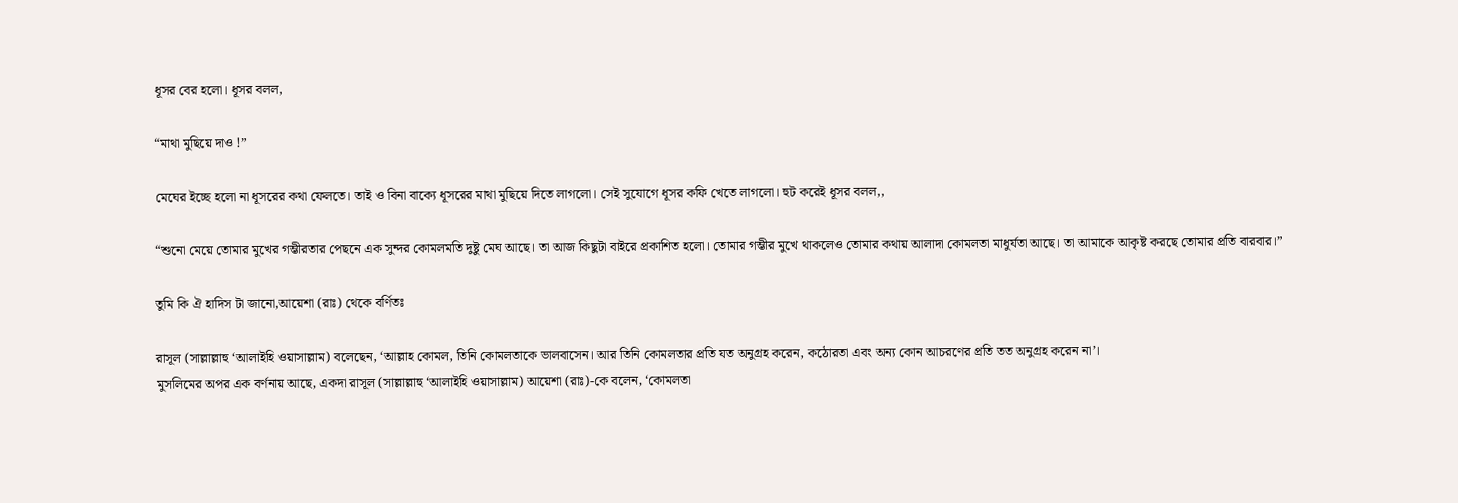ধূসর বের হলো। ধূসর বলল,

“মাথা মুছিয়ে দাও !”

মেঘের ইচ্ছে হলো না ধূসরের কথা ফেলতে। তাই ও বিনা বাক্যে ধূসরের মাথা মুছিয়ে দিতে লাগলো। সেই সুযোগে ধূসর কফি খেতে লাগলো। হুট করেই ধূসর বলল,,

“শুনো মেয়ে তোমার মুখের গম্ভীরতার পেছনে এক সুন্দর কোমলমতি দুষ্টু মেঘ আছে। তা আজ কিছুটা বাইরে প্রকাশিত হলো। তোমার গম্ভীর মুখে থাকলেও তোমার কথায় আলাদা কোমলতা মাধুর্যতা আছে। তা আমাকে আকৃষ্ট করছে তোমার প্রতি বারবার।”

তুমি কি ঐ হাদিস টা জানো,আয়েশা (রাঃ) থেকে বর্ণিতঃ

রাসূল (সাল্লাল্লাহু ‘আলাইহি ওয়াসাল্লাম) বলেছেন, ‘আল্লাহ কোমল, তিনি কোমলতাকে ভালবাসেন। আর তিনি কোমলতার প্রতি যত অনুগ্রহ করেন, কঠোরতা এবং অন্য কোন আচরণের প্রতি তত অনুগ্রহ করেন না’।
মুসলিমের অপর এক বর্ণনায় আছে, একদা রাসূল (সাল্লাল্লাহু ‘আলাইহি ওয়াসাল্লাম) আয়েশা (রাঃ)-কে বলেন, ‘কোমলতা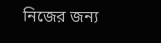নিজের জন্য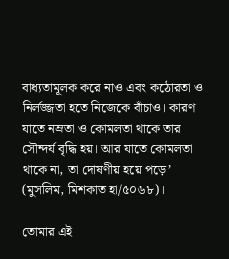বাধ্যতামূলক করে নাও এবং কঠোরতা ও নির্লজ্জতা হতে নিজেকে বাঁচাও। কারণ যাতে নম্রতা ও কোমলতা থাকে তার সৌন্দর্য বৃদ্ধি হয়। আর যাতে কোমলতা থাকে না, তা দোষণীয় হয়ে পড়ে’ (মুসলিম, মিশকাত হা/৫০৬৮)।

তোমার এই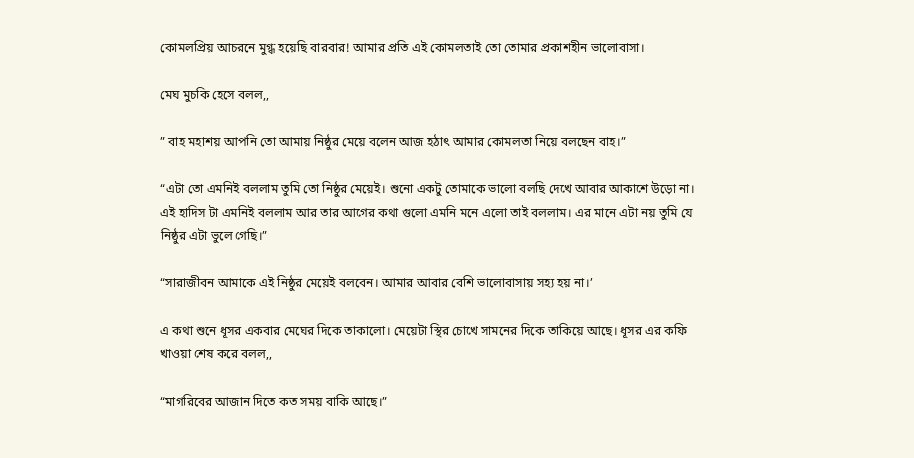কোমলপ্রিয় আচরনে মুগ্ধ হয়েছি বারবার! আমার প্রতি এই কোমলতাই তো তোমার প্রকাশহীন ভালোবাসা।

মেঘ মুচকি হেসে বলল,,

” বাহ মহাশয় আপনি তো আমায় নিষ্ঠুর মেয়ে বলেন আজ হঠাৎ আমার কোমলতা নিয়ে বলছেন বাহ।”

“এটা তো এমনিই বললাম তুমি তো নিষ্ঠুর মেয়েই। শুনো একটু তোমাকে ভালো বলছি দেখে আবার আকাশে উড়ো না। এই হাদিস টা এমনিই বললাম আর তার আগের কথা গুলো এমনি মনে এলো তাই বললাম। এর মানে এটা নয় তুমি যে নিষ্ঠুর এটা ভুলে গেছি।”

“সারাজীবন আমাকে এই নিষ্ঠুর মেয়েই বলবেন। আমার আবার বেশি ভালোবাসায় সহ্য হয় না।’

এ কথা শুনে ধূসর একবার মেঘের দিকে তাকালো। মেয়েটা স্থির চোখে সামনের দিকে তাকিয়ে আছে। ধূসর এর কফি খাওয়া শেষ করে বলল,,

“মাগরিবের আজান দিতে কত সময় বাকি আছে।”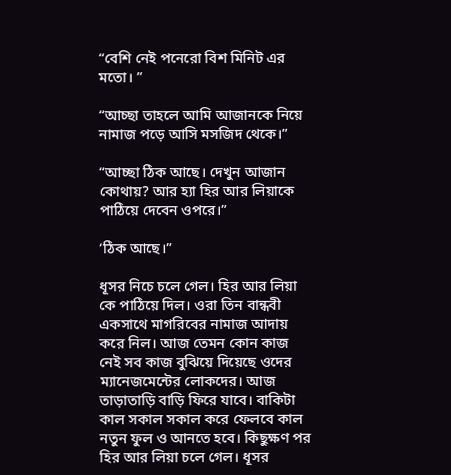“বেশি নেই পনেরো বিশ মিনিট এর মতো। ”

“আচ্ছা তাহলে আমি আজানকে নিয়ে নামাজ পড়ে আসি মসজিদ থেকে।”

“আচ্ছা ঠিক আছে। দেখুন আজান কোথায়? আর হ্যা হির আর লিয়াকে পাঠিয়ে দেবেন ওপরে।”

‘ঠিক আছে।”

ধূসর নিচে চলে গেল। হির আর লিয়া কে পাঠিয়ে দিল। ওরা তিন বান্ধবী একসাথে মাগরিবের নামাজ আদায় করে নিল। আজ তেমন কোন কাজ নেই সব কাজ বুঝিয়ে দিয়েছে ওদের ম্যানেজমেন্টের লোকদের। আজ তাড়াতাড়ি বাড়ি ফিরে যাবে। বাকিটা কাল সকাল সকাল করে ফেলবে কাল নতুন ফুল ও আনতে হবে। কিছুক্ষণ পর হির আর লিয়া চলে গেল। ধূসর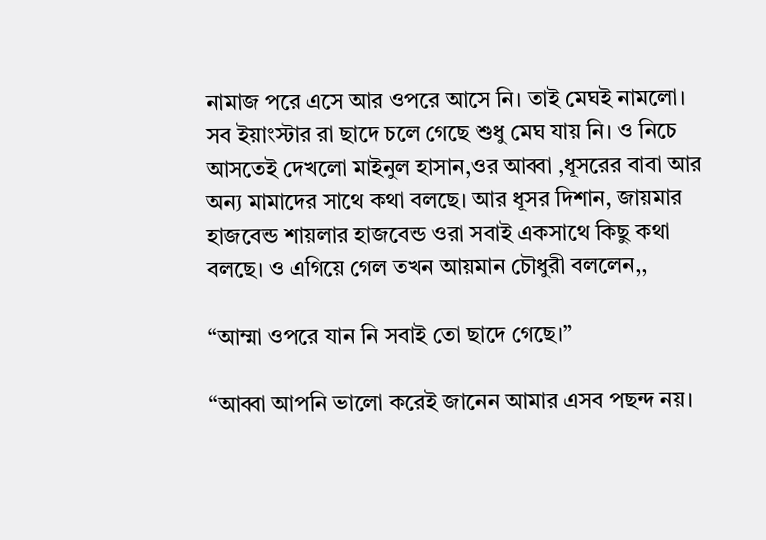নামাজ পরে এসে আর ওপরে আসে নি। তাই মেঘই নামলো। সব ইয়াংস্টার রা ছাদে চলে গেছে শুধু মেঘ যায় নি। ও নিচে আসতেই দেখলো মাইনুল হাসান,ওর আব্বা ,ধূসরের বাবা আর অন্য মামাদের সাথে কথা বলছে। আর ধূসর দিশান, জায়মার হাজবেন্ড শায়লার হাজবেন্ড ওরা সবাই একসাথে কিছু কথা বলছে। ও এগিয়ে গেল তখন আয়মান চৌধুরী বললেন,,

“আম্মা ওপরে যান নি সবাই তো ছাদে গেছে।”

“আব্বা আপনি ভালো করেই জানেন আমার এসব পছন্দ নয়।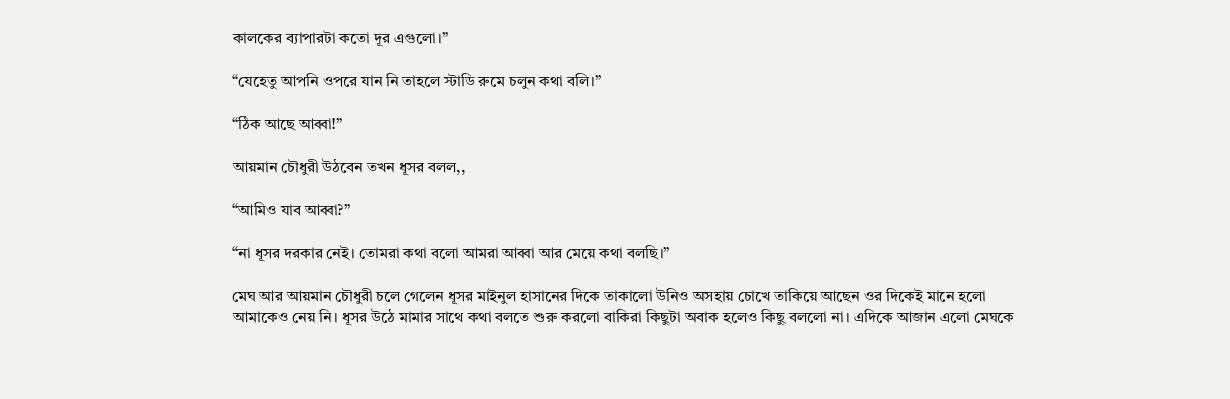কালকের ব্যাপারটা কতো দূর এগুলো।”

“যেহেতু আপনি ওপরে যান নি তাহলে স্টাডি রুমে চলুন কথা বলি।”

“ঠিক আছে আব্বা!”

আয়মান চৌধুরী উঠবেন তখন ধূসর বলল,,

“আমিও যাব আব্বা?”

“না ধূসর দরকার নেই। তোমরা কথা বলো আমরা আব্বা আর মেয়ে কথা বলছি।”

মেঘ আর আয়মান চৌধুরী চলে গেলেন ধূসর মাইনুল হাসানের দিকে তাকালো উনিও অসহায় চোখে তাকিয়ে আছেন ওর দিকেই মানে হলো আমাকেও নেয় নি। ধূসর উঠে মামার সাথে কথা বলতে শুরু করলো বাকিরা কিছুটা অবাক হলেও কিছু বললো না। এদিকে আজান এলো মেঘকে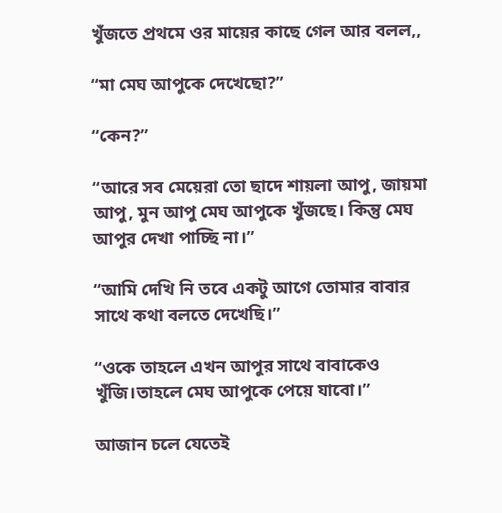খুঁজতে প্রথমে ওর মায়ের কাছে গেল আর বলল,,

“মা মেঘ আপুকে দেখেছো?”

“কেন?”

“আরে সব মেয়েরা তো ছাদে শায়লা আপু, জায়মা আপু, মুন আপু মেঘ আপুকে খুঁজছে। কিন্তু মেঘ আপুর দেখা পাচ্ছি না।”

“আমি দেখি নি তবে একটু আগে তোমার বাবার সাথে কথা বলতে দেখেছি।”

“ওকে তাহলে এখন আপুর সাথে বাবাকেও খুঁজি।তাহলে মেঘ আপুকে পেয়ে যাবো।”

আজান চলে যেতেই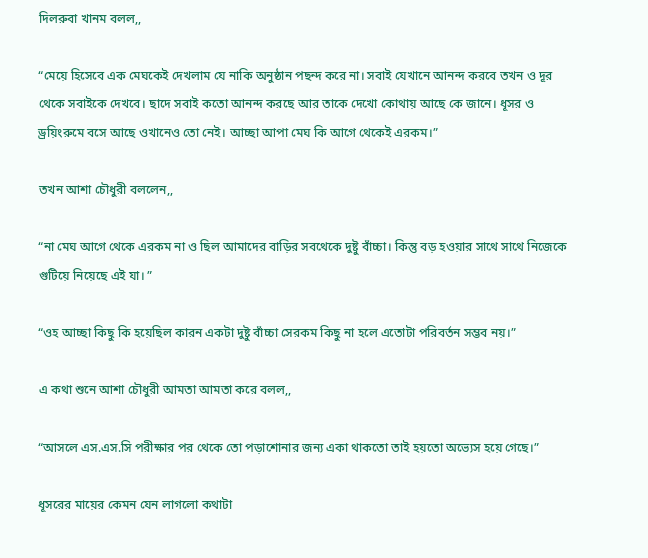দিলরুবা খানম বলল,,

“মেয়ে হিসেবে এক মেঘকেই দেখলাম যে নাকি অনুষ্ঠান পছন্দ করে না। সবাই যেখানে আনন্দ করবে তখন ও দূর থেকে সবাইকে দেখবে। ছাদে সবাই কতো আনন্দ করছে আর তাকে দেখো কোথায় আছে কে জানে। ধূসর ও ড্রয়িংরুমে বসে আছে ওখানেও তো নেই। আচ্ছা আপা মেঘ কি আগে থেকেই এরকম।”

তখন আশা চৌধুরী বললেন,,

“না মেঘ আগে থেকে এরকম না ও ছিল আমাদের বাড়ির সবথেকে দুষ্টু বাঁচ্চা। কিন্তু বড় হওয়ার সাথে সাথে নিজেকে গুটিয়ে নিয়েছে এই যা। ”

“ওহ আচ্ছা কিছু কি হয়েছিল কারন একটা দুষ্টু বাঁচ্চা সেরকম কিছু না হলে এতোটা পরিবর্তন সম্ভব নয়।”

এ কথা শুনে আশা চৌধুরী আমতা আমতা করে বলল,,

“আসলে এস.এস.সি পরীক্ষার পর থেকে তো পড়াশোনার জন্য একা থাকতো তাই হয়তো অভ্যেস হয়ে গেছে।”

ধূসরের মায়ের কেমন যেন লাগলো কথাটা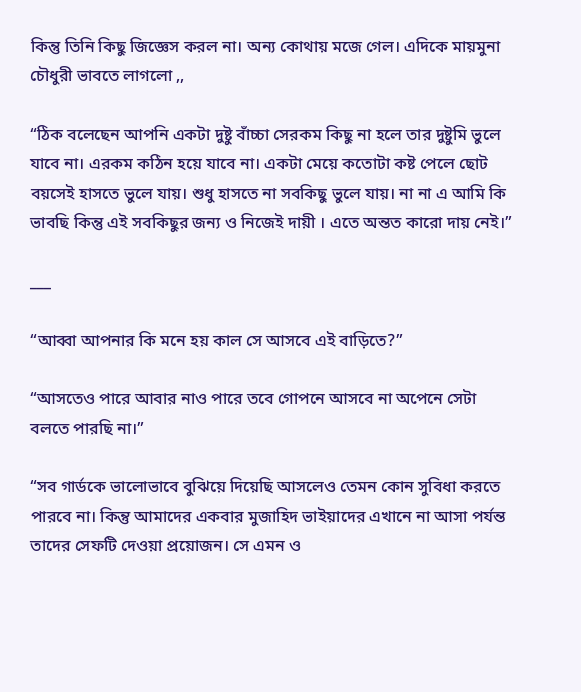কিন্তু তিনি কিছু জিজ্ঞেস করল না। অন্য কোথায় মজে গেল‌। এদিকে মায়মুনা চৌধুরী ভাবতে লাগলো ,,

“ঠিক বলেছেন আপনি একটা দুষ্টু বাঁচ্চা সেরকম কিছু না হলে তার দুষ্টুমি ভুলে যাবে না। এরকম কঠিন হয়ে যাবে না। একটা মেয়ে কতোটা কষ্ট পেলে ছোট বয়সেই হাসতে ভুলে যায়। শুধু হাসতে না সবকিছু ভুলে যায়। না না এ আমি কি ভাবছি কিন্তু এই সবকিছুর জন্য ও নিজেই দায়ী । এতে অন্তত কারো দায় নেই।”

___

“আব্বা আপনার কি মনে হয় কাল সে আসবে এই বাড়িতে?”

“আসতেও পারে আবার নাও পারে তবে গোপনে আসবে না অপেনে সেটা বলতে পারছি না।”

“সব গার্ডকে ভালোভাবে বুঝিয়ে দিয়েছি আসলেও তেমন কোন সুবিধা করতে পারবে না। কিন্তু আমাদের একবার মুজাহিদ ভাইয়াদের এখানে না আসা পর্যন্ত তাদের সেফটি দেওয়া প্রয়োজন। সে এমন ও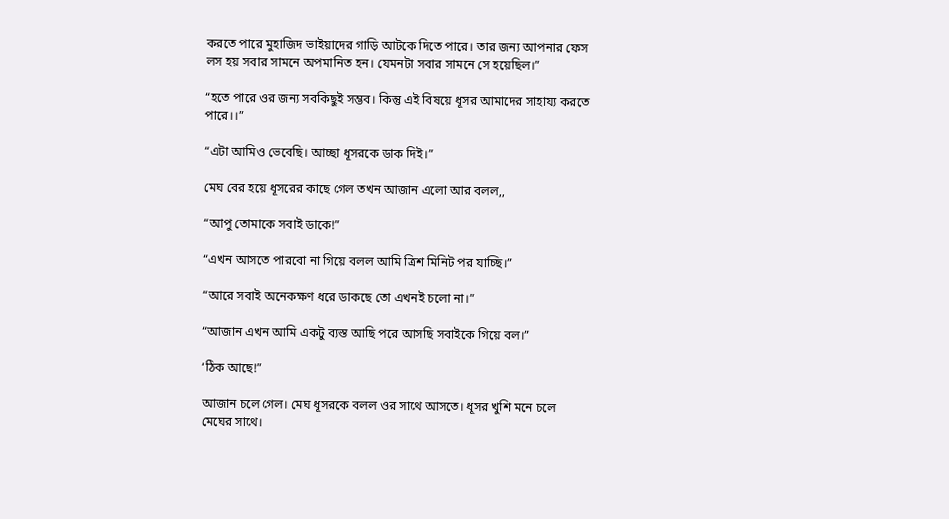করতে পারে মুহাজিদ ভাইয়াদের গাড়ি আটকে দিতে পারে। তার জন্য আপনার ফেস লস হয় সবার সামনে অপমানিত হন। যেমনটা সবার সামনে সে হয়েছিল।”

“হতে পারে ওর জন্য সবকিছুই সম্ভব। কিন্তু এই বিষয়ে ধূসর আমাদের সাহায্য করতে পারে।।”

“এটা আমিও ভেবেছি। আচ্ছা ধূসরকে ডাক দিই।”

মেঘ বের হয়ে ধূসরের কাছে গেল তখন আজান এলো আর বলল,,

“আপু তোমাকে সবাই ডাকে!”

“এখন আসতে পারবো না গিয়ে বলল আমি ত্রিশ মিনিট পর যাচ্ছি।”

“আরে সবাই অনেকক্ষণ ধরে ডাকছে তো এখনই চলো না।”

“আজান এখন আমি একটু ব্যস্ত আছি পরে আসছি সবাইকে গিয়ে বল।”

‘ঠিক আছে!”

আজান চলে গেল। মেঘ ধূসরকে বলল ওর সাথে আসতে। ধূসর খুশি মনে চলে মেঘের সাথে।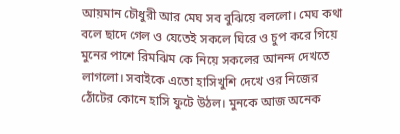আয়মান চৌধুরী আর মেঘ সব বুঝিয়ে বললো। মেঘ কথা বলে ছাদে গেল ও যেতেই সকলে ঘিরে ও চুপ করে গিয়ে মুনের পাশে রিমঝিম কে নিয়ে সকলের আনন্দ দেখতে লাগলো। সবাইকে এতো হাসিখুশি দেখে ওর নিজের ঠোঁটের কোনে হাসি ফুটে উঠল। মুনকে আজ অনেক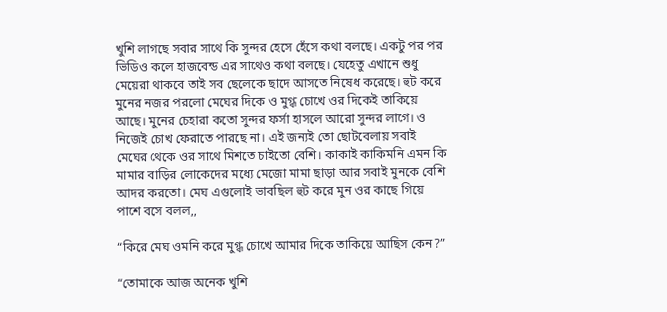খুশি লাগছে সবার সাথে কি সুন্দর হেসে হেঁসে কথা বলছে। একটু পর পর ভিডিও কলে হাজবেন্ড এর সাথেও কথা বলছে। যেহেতু এখানে শুধু মেয়েরা থাকবে তাই সব ছেলেকে ছাদে আসতে নিষেধ করেছে। হুট করে মুনের নজর পরলো মেঘের দিকে ও মুগ্ধ চোখে ওর দিকেই তাকিয়ে আছে। মুনের চেহারা কতো সুন্দর ফর্সা হাসলে আরো সুন্দর লাগে। ও নিজেই চোখ ফেরাতে পারছে না। এই জন্যই তো ছোটবেলায় সবাই মেঘের থেকে ওর সাথে মিশতে চাইতো বেশি। কাকাই কাকিমনি এমন কি মামার বাড়ির লোকেদের মধ্যে মেজো মামা ছাড়া আর সবাই মুনকে বেশি আদর করতো। মেঘ এগুলোই ভাবছিল হুট করে মুন ওর কাছে গিয়ে পাশে বসে বলল,,

“কিরে মেঘ ওমনি করে মুগ্ধ চোখে আমার দিকে তাকিয়ে আছিস কেন?”

“তোমাকে আজ অনেক খুশি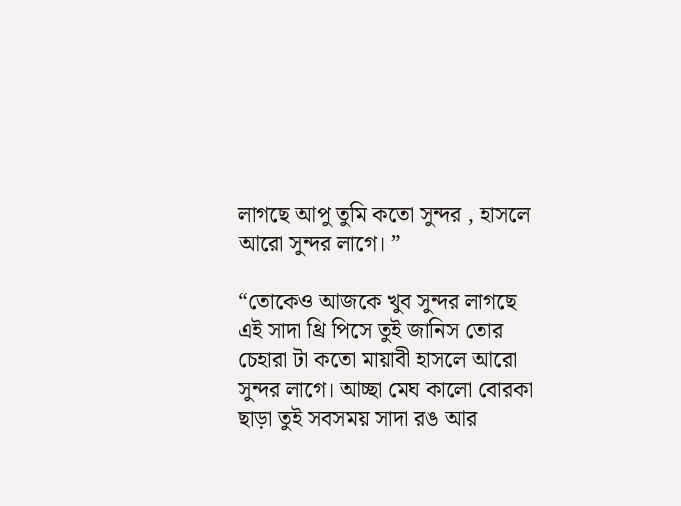লাগছে আপু তুমি কতো সুন্দর , হাসলে আরো সুন্দর লাগে। ”

“তোকেও আজকে খুব সুন্দর লাগছে এই সাদা থ্রি পিসে তুই জানিস তোর চেহারা টা কতো মায়াবী হাসলে আরো সুন্দর লাগে‌। আচ্ছা মেঘ কালো বোরকা ছাড়া তুই সবসময় সাদা রঙ আর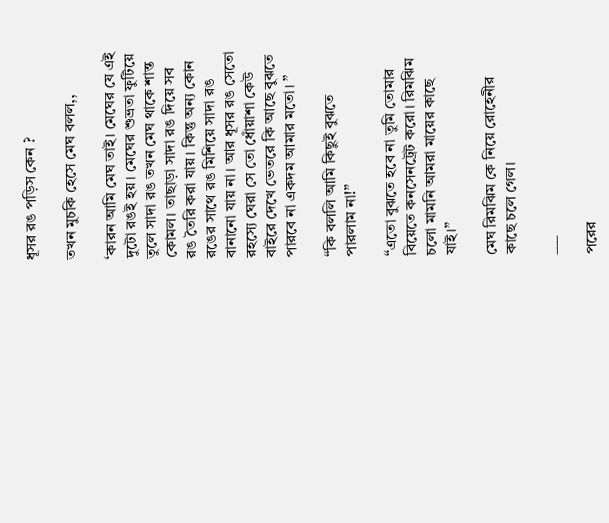ধূসর রঙ পড়িস কেন ?

তখন মুচকি হেসে মেঘ বলল,,

‘কারন আমি মেঘ তাই। মেঘের যে এই দুটো রঙই হয়। মেঘের শুভ্রতা ফুটিয়ে তুলে সাদা রঙ তখন মেঘ থাকে শান্ত কোমল। তাছাড়া সাদা রঙ দিয়ে সব রঙ তৈরি করা যায়। কিন্তু অন্য কোন রঙের সাথে রঙ মিশিয়ে সাদা রঙ বানানো যায় না। আর ধূসর রঙ সেতো রহস্যে ঘেরা সে তো ধোঁয়াশা কেউ বাইরে দেখে ভেতরে কি আছে বুঝতে পারবে না একদম আমার মতো। ”

“কি বললি আমি কিছুই বুঝতে পারলাম না!”

“এতো বুঝতে হবে না তুমি তোমার বিয়েতে কনসেনট্রেট করো। রিমঝিম চলো মামনি আমরা মায়ের কাছে যাই।”

মেঘ রিমঝিম কে নিয়ে রোহেনীর কাছে চলে গেল।

___

পরের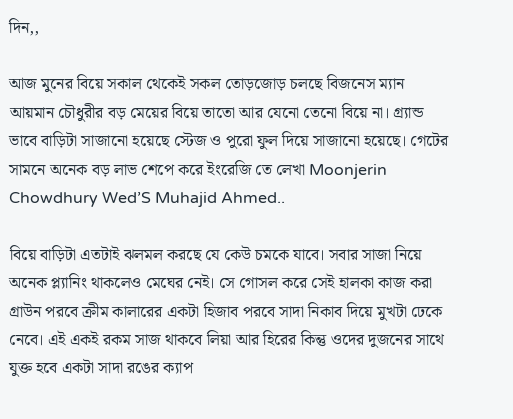দিন,,

আজ মুনের বিয়ে সকাল থেকেই সকল তোড়জোড় চলছে বিজনেস ম্যান আয়মান চৌধুরীর বড় মেয়ের বিয়ে তাতো আর যেনো তেনো বিয়ে না। গ্ৰ্যান্ড ভাবে বাড়িটা সাজানো হয়েছে স্টেজ ও পুরো ফুল দিয়ে সাজানো হয়েছে। গেটের সামনে অনেক বড় লাভ শেপে করে ইংরেজি তে লেখা Moonjerin Chowdhury Wed’S Muhajid Ahmed..

বিয়ে বাড়িটা এতটাই ঝলমল করছে যে কেউ চমকে যাবে। সবার সাজা নিয়ে অনেক প্ল্যানিং থাকলেও মেঘের নেই। সে গোসল করে সেই হালকা কাজ করা গ্ৰাউন পরবে ক্রীম কালারের একটা হিজাব পরবে সাদা নিকাব দিয়ে মুখটা ঢেকে নেবে। এই একই রকম সাজ থাকবে লিয়া আর হিরের কিন্তু ওদের দুজনের সাথে যুক্ত হবে একটা সাদা রঙের ক্যাপ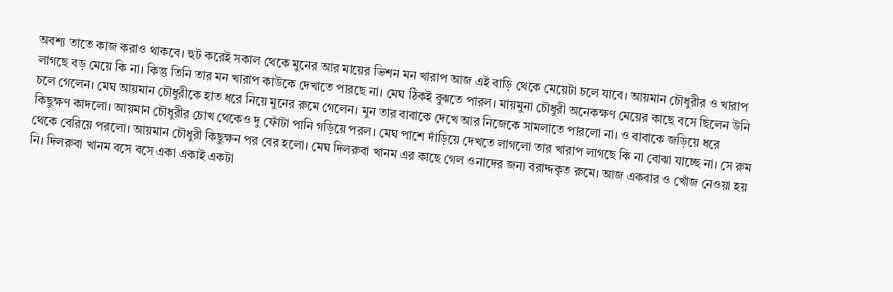অবশ্য তাতে কাজ করাও থাকবে। হুট করেই সকাল থেকে মুনের আর মায়ের ভিশন মন খারাপ আজ এই বাড়ি থেকে মেয়েটা চলে যাবে। আয়মান চৌধুরীর ও খারাপ লাগছে বড় মেয়ে কি না। কিন্তু তিনি তার মন খারাপ কাউকে দেখাতে পারছে না। মেঘ ঠিকই বুঝতে পারল। মায়মুনা চৌধুরী অনেকক্ষণ মেয়ের কাছে বসে ছিলেন উনি চলে গেলেন। মেঘ আয়মান চৌধুরীকে হাত ধরে নিয়ে মুনের রুমে গেলেন। মুন তার বাবাকে দেখে আর নিজেকে সামলাতে পারলো না। ও বাবাকে জড়িয়ে ধরে কিছুক্ষণ কাদলো। আয়মান চৌধুরীর চোখ থেকেও দু ফোঁটা পানি গড়িয়ে পরল। মেঘ পাশে দাঁড়িয়ে দেখতে লাগলো তার খারাপ লাগছে কি না বোঝা যাচ্ছে না। সে রুম থেকে বেরিয়ে পরলো। আয়মান চৌধুরী কিছুক্ষন পর বের হলো। মেঘ দিলরুবা খানম এর কাছে গেল ওনাদের জন্য বরাদ্দকৃত রুমে। আজ একবার ও খোঁজ নেওয়া হয় নি। দিলরুবা খানম বসে বসে একা একাই একটা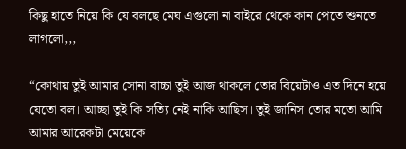কিছু হাতে নিয়ে কি যে বলছে মেঘ এগুলো না বাইরে থেকে কান পেতে শুনতে লাগলো,,,

“কোথায় তুই আমার সোনা বাচ্চা তুই আজ থাকলে তোর বিয়েটাও এত দিনে হয়ে যেতো বল। আচ্ছা তুই কি সত্যি নেই নাকি আছিস। তুই জানিস তোর মতো আমি আমার আরেকটা মেয়েকে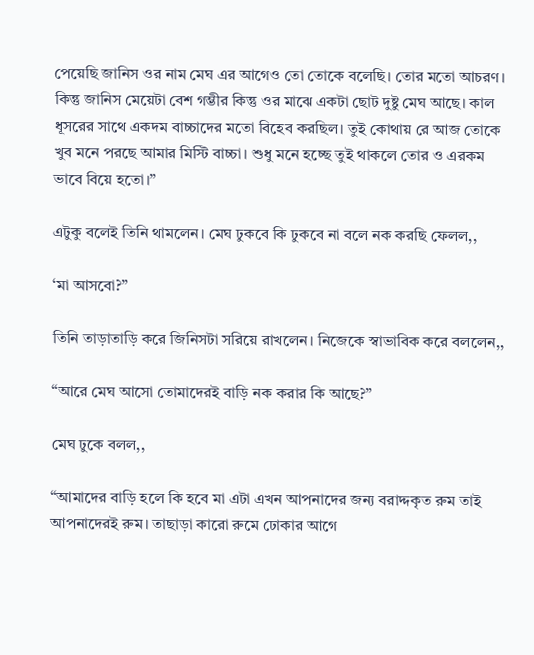পেয়েছি জানিস ওর নাম মেঘ এর আগেও তো তোকে বলেছি। তোর মতো আচরণ। কিন্তু জানিস মেয়েটা বেশ গম্ভীর কিন্তু ওর মাঝে একটা ছোট দুষ্টু মেঘ আছে। কাল ধূসরের সাথে একদম বাচ্চাদের মতো বিহেব করছিল। তুই কোথায় রে আজ তোকে খুব মনে পরছে আমার মিস্টি বাচ্চা। শুধু মনে হচ্ছে তুই থাকলে তোর ও এরকম ভাবে বিয়ে হতো।”

এটুকু বলেই তিনি থামলেন। মেঘ ঢুকবে কি ঢুকবে না বলে নক করছি ফেলল,,

‘মা আসবো?”

তিনি তাড়াতাড়ি করে জিনিসটা সরিয়ে রাখলেন। নিজেকে স্বাভাবিক করে বললেন,,

“আরে মেঘ আসো তোমাদেরই বাড়ি নক করার কি আছে?”

মেঘ ঢুকে বলল,,

“আমাদের বাড়ি হলে কি হবে মা এটা এখন আপনাদের জন্য বরাদ্দকৃত রুম তাই আপনাদেরই রুম। তাছাড়া কারো রুমে ঢোকার আগে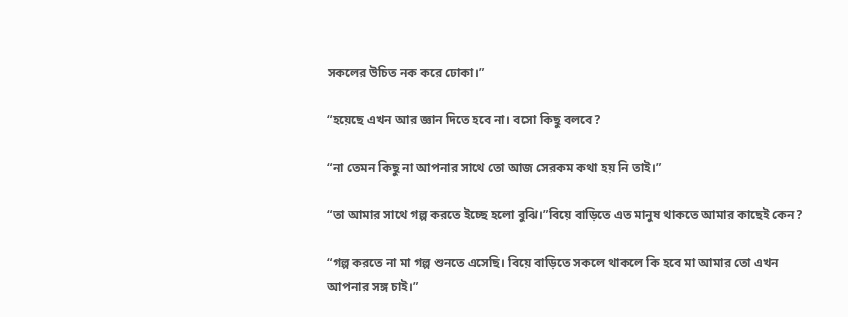সকলের উচিত নক করে ঢোকা।”

“হয়েছে এখন আর জ্ঞান দিতে হবে না। বসো কিছু বলবে?

“না তেমন কিছু না আপনার সাথে তো আজ সেরকম কথা হয় নি তাই।”

“তা আমার সাথে গল্প করতে ইচ্ছে হলো বুঝি।”বিয়ে বাড়িতে এত মানুষ থাকতে আমার কাছেই কেন?

“গল্প করতে না মা গল্প শুনতে এসেছি। বিয়ে বাড়িতে সকলে থাকলে কি হবে মা আমার তো এখন আপনার সঙ্গ চাই।”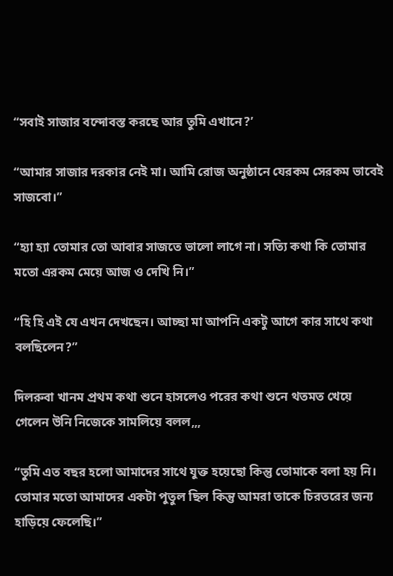“সবাই সাজার বন্দোবস্ত করছে আর তুমি এখানে?’

“আমার সাজার দরকার নেই মা। আমি রোজ অনুষ্ঠানে যেরকম সেরকম ভাবেই সাজবো।”

“হ্যা হ্যা তোমার তো আবার সাজতে ভালো লাগে না। সত্যি কথা কি তোমার মতো এরকম মেয়ে আজ ও দেখি নি।”

“হি হি এই যে এখন দেখছেন। আচ্ছা মা আপনি একটু আগে কার সাথে কথা বলছিলেন?”

দিলরুবা খানম প্রথম কথা শুনে হাসলেও পরের কথা শুনে থতমত খেয়ে গেলেন উনি নিজেকে সামলিয়ে বলল,,,

“তুমি এত বছর হলো আমাদের সাথে যুক্ত হয়েছো কিন্তু তোমাকে বলা হয় নি। তোমার মতো আমাদের একটা পুতুল ছিল কিন্তু আমরা তাকে চিরতরের জন্য হাড়িয়ে ফেলেছি।”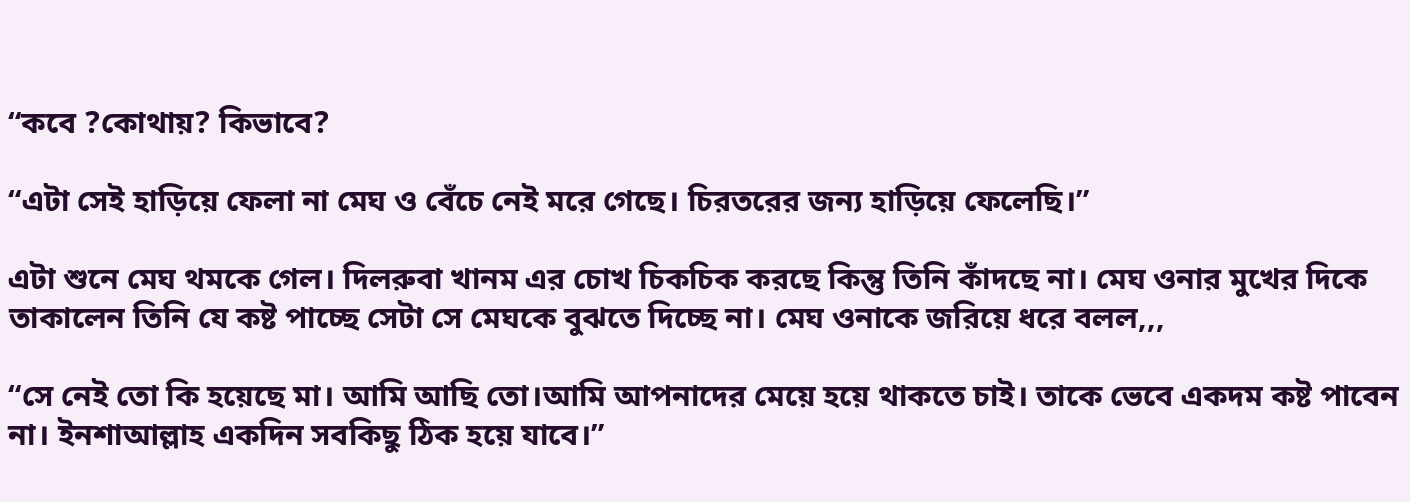“কবে ?কোথায়? কিভাবে?

“এটা সেই হাড়িয়ে ফেলা না মেঘ ও বেঁচে নেই মরে গেছে। চিরতরের জন্য হাড়িয়ে ফেলেছি।”

এটা শুনে মেঘ থমকে গেল। দিলরুবা খানম এর চোখ চিকচিক করছে কিন্তু তিনি কাঁদছে না। মেঘ ওনার মুখের দিকে তাকালেন তিনি যে কষ্ট পাচ্ছে সেটা সে মেঘকে বুঝতে দিচ্ছে না। মেঘ ওনাকে জরিয়ে ধরে বলল,,,

“সে নেই তো কি হয়েছে মা। আমি আছি তো।আমি আপনাদের মেয়ে হয়ে থাকতে চাই। তাকে ভেবে একদম কষ্ট পাবেন না। ইনশাআল্লাহ একদিন সবকিছু ঠিক হয়ে যাবে।”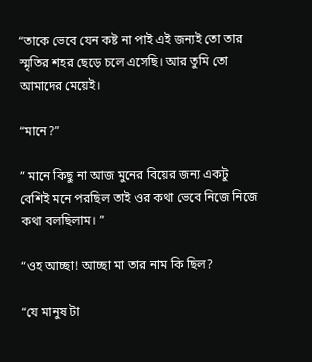“তাকে ভেবে যেন কষ্ট না পাই এই জন্যই তো তার স্মৃতির শহর ছেড়ে চলে এসেছি। আর তুমি তো আমাদের মেয়েই।

“মানে?”

” মানে কিছু না আজ মুনের বিয়ের জন্য একটু বেশিই মনে পরছিল তাই ওর কথা ভেবে নিজে নিজে কথা বলছিলাম। ”

“ওহ আচ্ছা! আচ্ছা মা তার নাম কি ছিল?

“যে মানুষ টা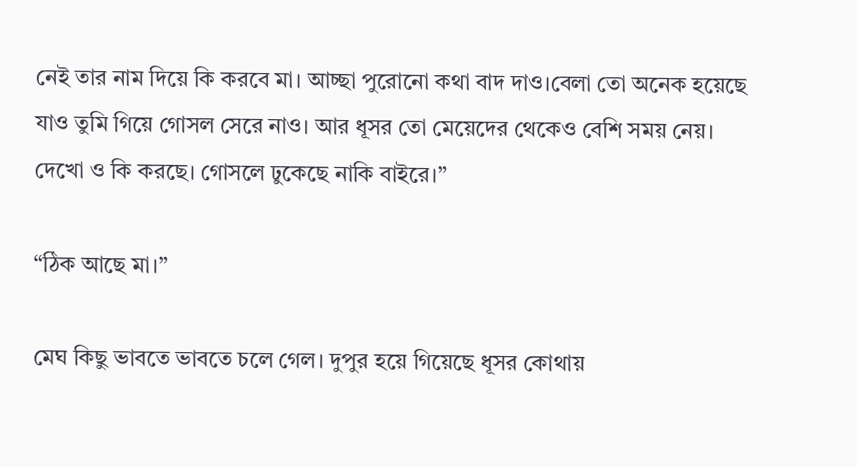নেই তার নাম দিয়ে কি করবে মা। আচ্ছা পুরোনো কথা বাদ দাও।বেলা তো অনেক হয়েছে যাও তুমি গিয়ে গোসল সেরে নাও। আর ধূসর তো মেয়েদের থেকেও বেশি সময় নেয়। দেখো ও কি করছে। গোসলে ঢুকেছে নাকি বাইরে।”

“ঠিক আছে মা।”

মেঘ কিছু ভাবতে ভাবতে চলে গেল। দুপুর হয়ে গিয়েছে ধূসর কোথায়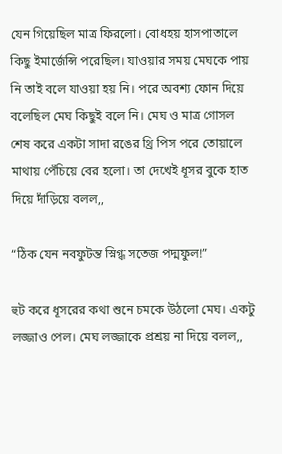যেন গিয়েছিল মাত্র ফিরলো। বোধহয় হাসপাতালে কিছু ইমার্জেন্সি পরেছিল। যাওয়ার সময় মেঘকে পায় নি তাই বলে যাওয়া হয় নি। পরে অবশ্য ফোন দিয়ে বলেছিল মেঘ কিছুই বলে নি। মেঘ ও মাত্র গোসল শেষ করে একটা সাদা রঙের থ্রি পিস পরে তোয়ালে মাথায় পেঁচিয়ে বের হলো। তা দেখেই ধূসর বুকে হাত দিয়ে দাঁড়িয়ে বলল,,

“ঠিক যেন নবফুটন্ত স্নিগ্ধ সতেজ পদ্মফুল!”

হুট করে ধূসরের কথা শুনে চমকে উঠলো মেঘ। একটু লজ্জাও পেল। মেঘ লজ্জাকে প্রশ্রয় না দিয়ে বলল,,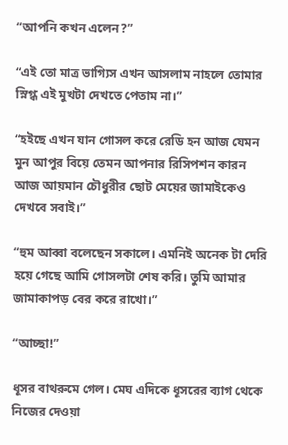“আপনি কখন এলেন?”

“এই তো মাত্র ভাগ্যিস এখন আসলাম নাহলে তোমার স্নিগ্ধ এই মুখটা দেখতে পেতাম না।”

“হইছে এখন যান গোসল করে রেডি হন আজ যেমন মুন আপুর বিয়ে তেমন আপনার রিসিপশন কারন আজ আয়মান চৌধুরীর ছোট মেয়ের জামাইকেও দেখবে সবাই।”

“হুম আব্বা বলেছেন সকালে। এমনিই অনেক টা দেরি হয়ে গেছে আমি গোসলটা শেষ করি। তুমি আমার জামাকাপড় বের করে রাখো।”

“আচ্ছা!”

ধূসর বাথরুমে গেল। মেঘ এদিকে ধূসরের ব্যাগ থেকে নিজের দেওয়া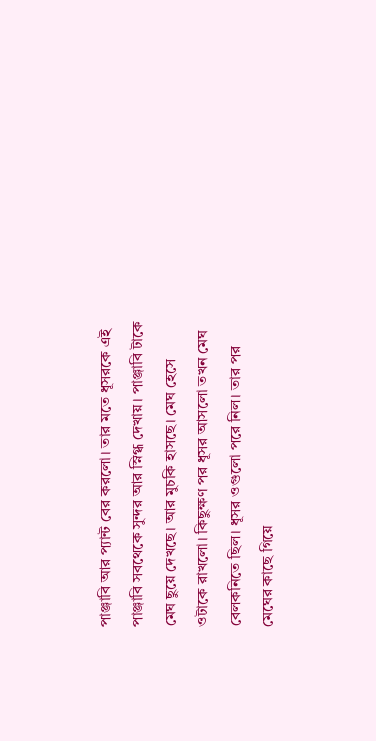পাঞ্জাবি আর প্যান্ট বের করলো। তার মতে ধূসরকে এই পাঞ্জাবি সবথেকে সুন্দর আর স্নিগ্ধ দেখায়। পাঞ্জাবি টাকে মেঘ ছুয়ে দেখছে। আর মুচকি হাসছে। মেঘ হেসে ওটাকে রাখলো। কিছুক্ষণ পর ধূসর আসলো তখন মেঘ বেলকনিতে ছিল। ধূসর ওগুলো পরে নিল। তার পর মেঘের কাছে গিয়ে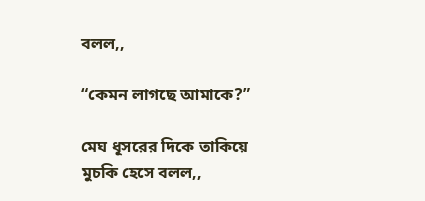বলল,,

“কেমন লাগছে আমাকে?”

মেঘ ধূসরের দিকে তাকিয়ে মুচকি হেসে বলল,,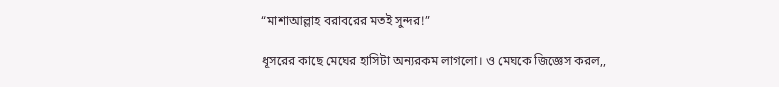“মাশাআল্লাহ বরাবরের মতই সুন্দর!”

ধূসরের কাছে মেঘের হাসিটা অন্যরকম লাগলো। ও মেঘকে জিজ্ঞেস করল,,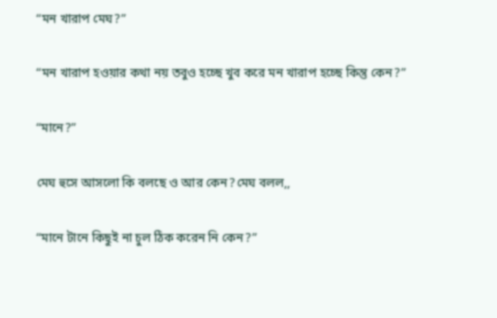“মন খারাপ মেঘ?”

“মন খারাপ হওয়ার কথা নয় তবুও হচ্ছে খুব করে মন খারাপ হচ্ছে কিন্তু কেন?”

“মানে?”

মেঘ হুসে আসলো কি বলছে ও আর কেন?মেঘ বলল,,

“মানে টানে কিছুই না চুল ঠিক করেন নি কেন?”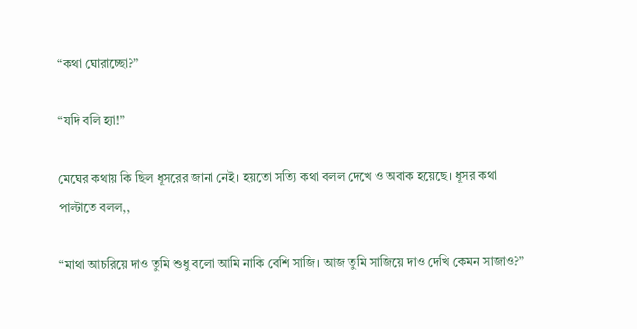“কথা ঘোরাচ্ছো?”

“যদি বলি হ্যা!”

মেঘের কথায় কি ছিল ধূসরের জানা নেই। হয়তো সত্যি কথা বলল দেখে ও অবাক হয়েছে। ধূসর কথা পাল্টাতে বলল,,

“মাথা আচরিয়ে দাও তুমি শুধু বলো আমি নাকি বেশি সাজি। আজ তুমি সাজিয়ে দাও দেখি কেমন সাজাও?”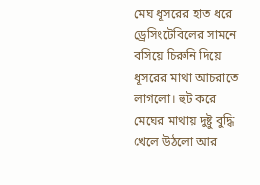মেঘ ধূসরের হাত ধরে ড্রেসিংটেবিলের সামনে বসিয়ে চিরুনি দিয়ে ধূসরের মাথা আচরাতে লাগলো। হুট করে মেঘের মাথায় দুষ্টু বুদ্ধি খেলে উঠলো আর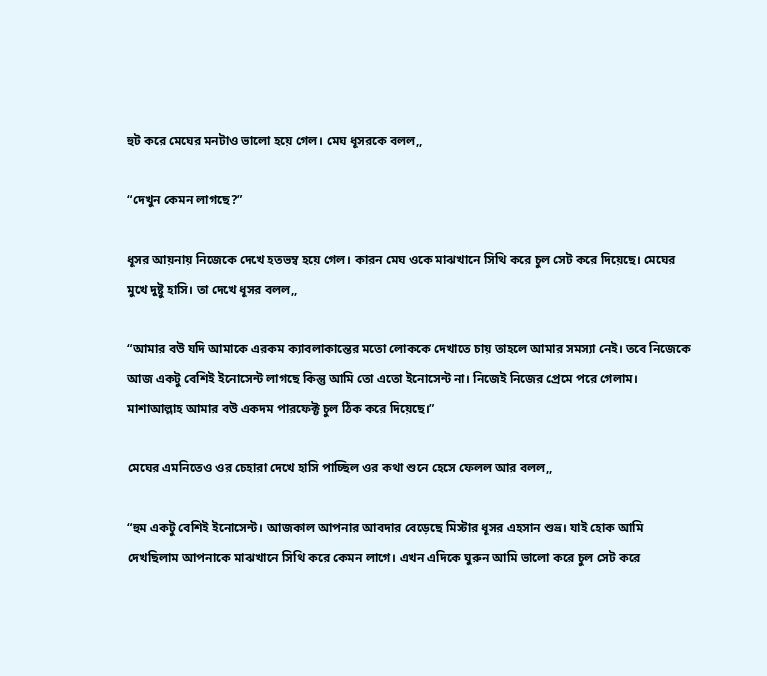হুট করে মেঘের মনটাও ভালো হয়ে গেল। মেঘ ধূসরকে বলল,,

“দেখুন কেমন লাগছে?”

ধূসর আয়নায় নিজেকে দেখে হতভম্ব হয়ে গেল। কারন মেঘ ওকে মাঝখানে সিথি করে চুল সেট করে দিয়েছে। মেঘের মুখে দুষ্টু হাসি। তা দেখে ধূসর বলল,,

“আমার বউ যদি আমাকে এরকম ক্যাবলাকান্তের মতো লোককে দেখাতে চায় তাহলে আমার সমস্যা নেই। তবে নিজেকে আজ একটু বেশিই ইনোসেন্ট লাগছে কিন্তু আমি তো এতো ইনোসেন্ট না। নিজেই নিজের প্রেমে পরে গেলাম। মাশাআল্লাহ আমার বউ একদম পারফেক্ট চুল ঠিক করে দিয়েছে।”

মেঘের এমনিতেও ওর চেহারা দেখে হাসি পাচ্ছিল ওর কথা শুনে হেসে ফেলল আর বলল,,

“হুম একটু বেশিই ইনোসেন্ট। আজকাল আপনার আবদার বেড়েছে মিস্টার ধূসর এহসান শুভ্র। যাই হোক আমি দেখছিলাম আপনাকে মাঝখানে সিথি করে কেমন লাগে। এখন এদিকে ঘুরুন আমি ভালো করে চুল সেট করে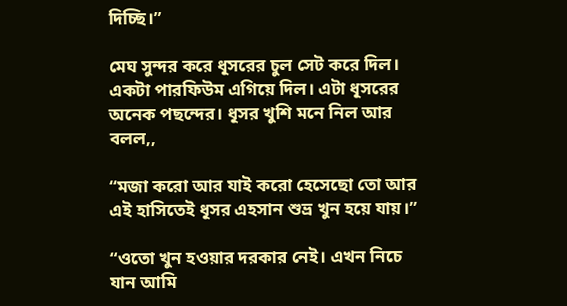দিচ্ছি।”

মেঘ সুন্দর করে ধূসরের চুল সেট করে দিল। একটা পারফিউম এগিয়ে দিল। এটা ধূসরের অনেক পছন্দের। ধূসর খুশি মনে নিল আর বলল,,

“মজা করো আর যাই করো হেসেছো তো আর এই হাসিতেই ধূসর এহসান শুভ্র খুন হয়ে যায়।”

“ওতো খুন হওয়ার দরকার নেই। এখন নিচে যান আমি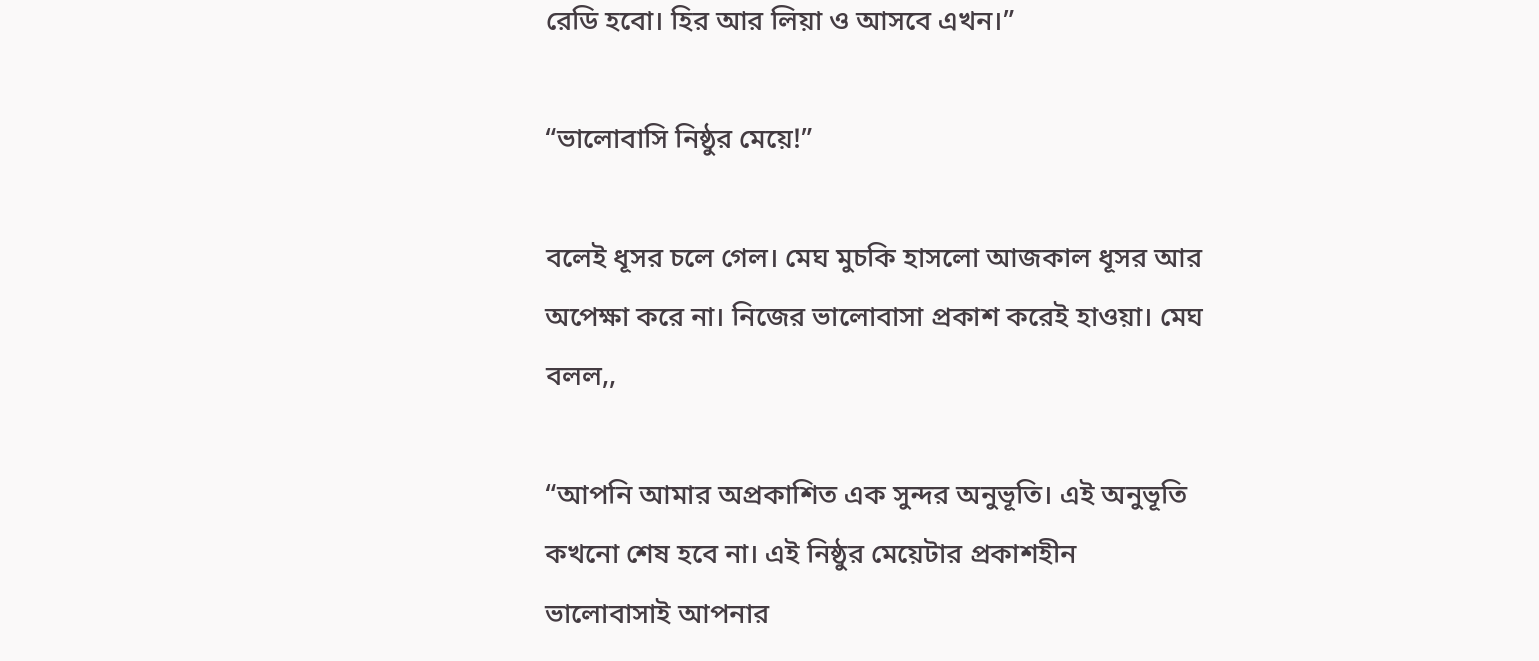রেডি হবো। হির আর লিয়া ও আসবে এখন।”

“ভালোবাসি নিষ্ঠুর মেয়ে!”

বলেই ধূসর চলে গেল। মেঘ মুচকি হাসলো আজকাল ধূসর আর অপেক্ষা করে না। নিজের ভালোবাসা প্রকাশ করেই হাওয়া। মেঘ বলল,,

“আপনি আমার অপ্রকাশিত এক সুন্দর অনুভূতি। এই অনুভূতি কখনো শেষ হবে না। এই নিষ্ঠুর মেয়েটার প্রকাশহীন ভালোবাসাই আপনার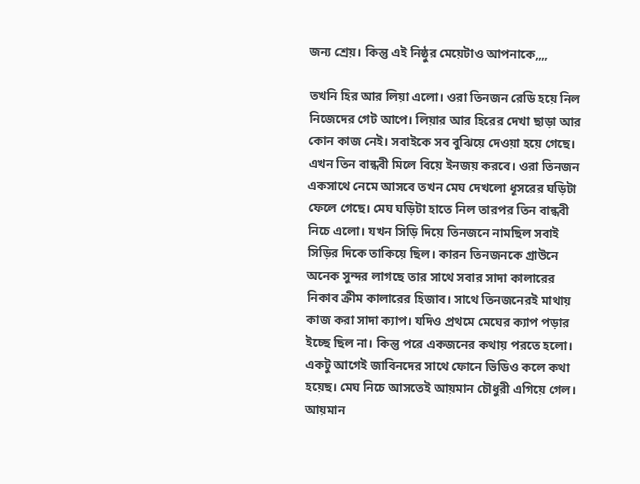জন্য শ্রেয়। কিন্তু এই নিষ্ঠুর মেয়েটাও আপনাকে,,,,

তখনি হির আর লিয়া এলো। ওরা তিনজন রেডি হয়ে নিল নিজেদের গেট আপে। লিয়ার আর হিরের দেখা ছাড়া আর কোন কাজ নেই। সবাইকে সব বুঝিয়ে দেওয়া হয়ে গেছে। এখন তিন বান্ধবী মিলে বিয়ে ইনজয় করবে। ওরা তিনজন একসাথে নেমে আসবে তখন মেঘ দেখলো ধূসরের ঘড়িটা ফেলে গেছে। মেঘ ঘড়িটা হাতে নিল তারপর তিন বান্ধবী নিচে এলো। যখন সিড়ি দিয়ে তিনজনে নামছিল সবাই সিড়ির দিকে তাকিয়ে ছিল। কারন তিনজনকে গ্ৰাউনে অনেক সুন্দর লাগছে তার সাথে সবার সাদা কালারের নিকাব ক্রীম কালারের হিজাব। সাথে তিনজনেরই মাথায় কাজ করা সাদা ক্যাপ। যদিও প্রথমে মেঘের ক্যাপ পড়ার ইচ্ছে ছিল না। কিন্তু পরে একজনের কথায় পরতে হলো। একটু আগেই জাবিনদের সাথে ফোনে ভিডিও কলে কথা হয়েছ। মেঘ নিচে আসতেই আয়মান চৌধুরী এগিয়ে গেল। আয়মান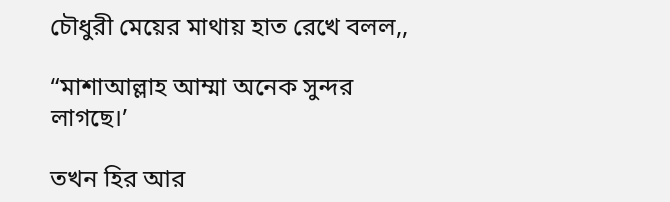চৌধুরী মেয়ের মাথায় হাত রেখে বলল,,

“মাশাআল্লাহ আম্মা অনেক সুন্দর লাগছে।’

তখন হির আর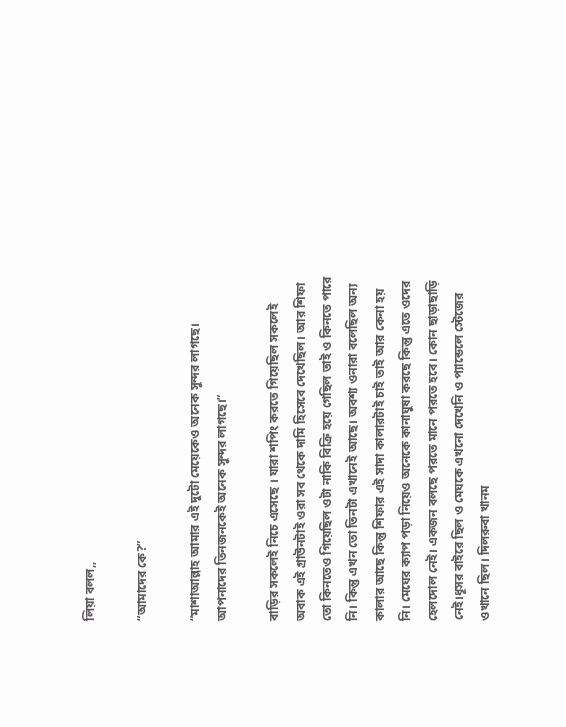লিয়া বলল,,

“আমাদের কে?”

“মাশাআল্লাহ আমার এই দুটো মেয়েকেও অনেক সুন্দর লাগছে। আপনাদের তিনজনকেই অনেক সুন্দর লাগছে।”

বাড়ির সকলেই নিচে এসেছে । যারা শপিং করতে গিয়েছিল সকলেই অবাক এই গ্ৰাউনটাই ওরা সব থেকে দামি হিসেবে দেখেছিল। আর শিফা তো কিনতেও গিয়েছিল ওটা নাকি বিক্রি হয়ে গেছিল তাই ও কিনতে পারে নি। কিন্তু এখন তো তিনটা এখানেই আছে। অবশ্য ওনারা বলেছিল অন্য কালার আছে কিন্তু শিফার এই সাদা কালারটাই চাই তাই আর কেনা হয় নি। মেঘের ক্যাপ পড়া নিয়েও অনেকে কানাঘুষা করছে কিন্তু এতে ওদের হেলদোল নেই। একজন বলছে পরতে মানে পরতে হবে। কোন ছাড়াছাড়ি নেই।ধূসর বাইরে ছিল ও মেঘকে এখনো দেখেনি ও প্যান্ডেলে স্টেজের ওখানে ছিল। দিলরুবা খানম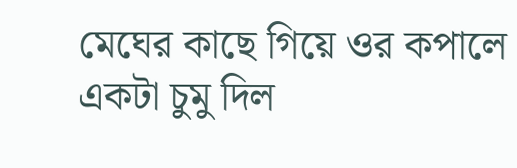মেঘের কাছে গিয়ে ওর কপালে একটা চুমু দিল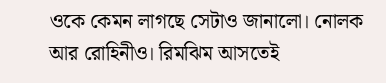ওকে কেমন লাগছে সেটাও জানালো। নোলক আর রোহিনীও। রিমঝিম আসতেই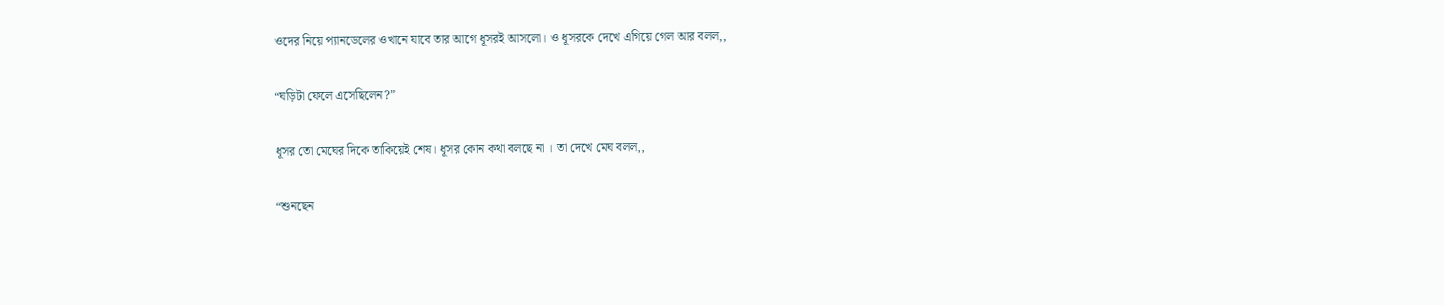ওদের নিয়ে প্যানডেলের ওখানে যাবে তার আগে ধূসরই আসলো। ও ধূসরকে দেখে এগিয়ে গেল আর বলল,,

“ঘড়িটা ফেলে এসেছিলেন?”

ধূসর তো মেঘের দিকে তাকিয়েই শেষ। ধূসর কোন কথা বলছে না । তা দেখে মেঘ বলল,,

“শুনছেন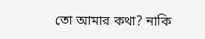তো আমার কথা? নাকি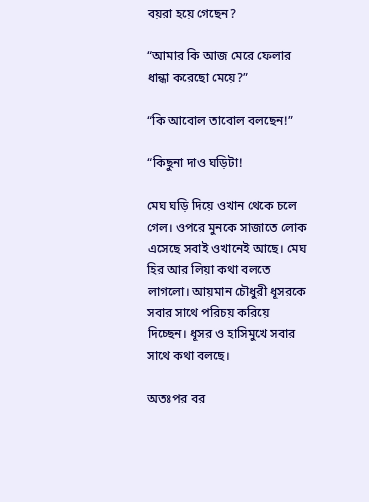বয়রা হয়ে গেছেন?

“আমার কি আজ মেরে ফেলার ধান্ধা করেছো মেয়ে?”

“কি আবোল তাবোল বলছেন!”

“কিছুনা দাও ঘড়িটা!

মেঘ ঘড়ি দিয়ে ওখান থেকে চলে গেল। ওপরে মুনকে সাজাতে লোক এসেছে সবাই ওখানেই আছে। মেঘ হির আর লিয়া কথা বলতে লাগলো। আয়মান চৌধুরী ধূসরকে সবার সাথে পরিচয় করিয়ে দিচ্ছেন। ধূসর ও হাসিমুখে সবার সাথে কথা বলছে।

অতঃপর বর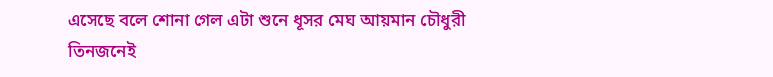এসেছে বলে শোনা গেল এটা শুনে ধূসর মেঘ আয়মান চৌধুরী তিনজনেই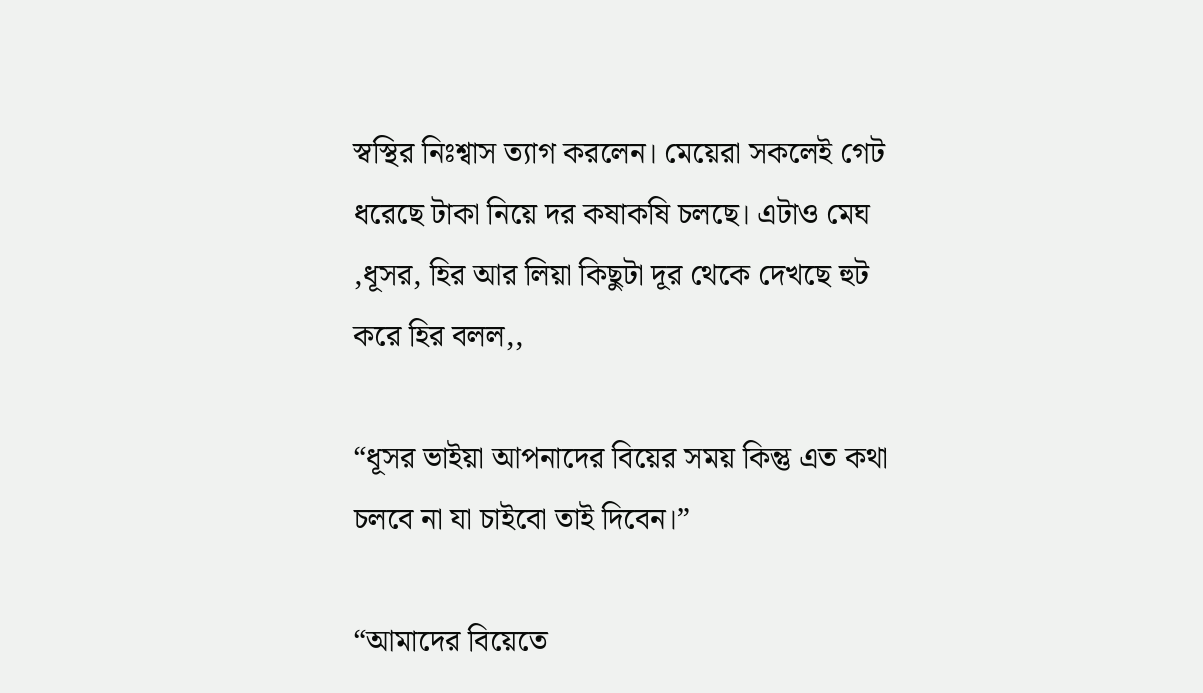স্বস্থির নিঃশ্বাস ত্যাগ করলেন। মেয়েরা সকলেই গেট ধরেছে টাকা নিয়ে দর কষাকষি চলছে। এটাও মেঘ ,ধূসর, হির আর লিয়া কিছুটা দূর থেকে দেখছে হুট করে হির বলল,,

“ধূসর ভাইয়া আপনাদের বিয়ের সময় কিন্তু এত কথা চলবে না যা চাইবো তাই দিবেন।”

“আমাদের বিয়েতে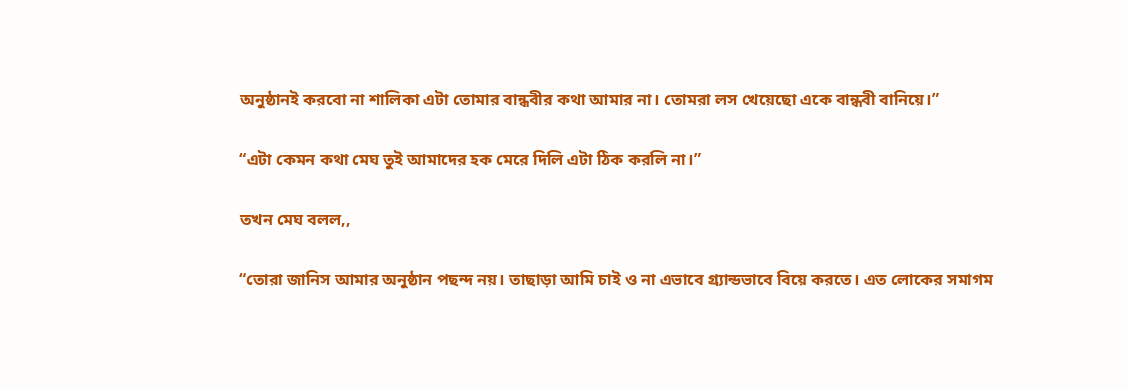অনুষ্ঠানই করবো না শালিকা এটা তোমার বান্ধবীর কথা আমার না। তোমরা লস খেয়েছো একে বান্ধবী বানিয়ে।”

“এটা কেমন কথা মেঘ তুই আমাদের হক মেরে দিলি এটা ঠিক করলি না।”

তখন মেঘ বলল,,

“তোরা জানিস আমার অনুষ্ঠান পছন্দ নয়। তাছাড়া আমি চাই ও না এভাবে গ্ৰ্যান্ডভাবে বিয়ে করতে। এত লোকের সমাগম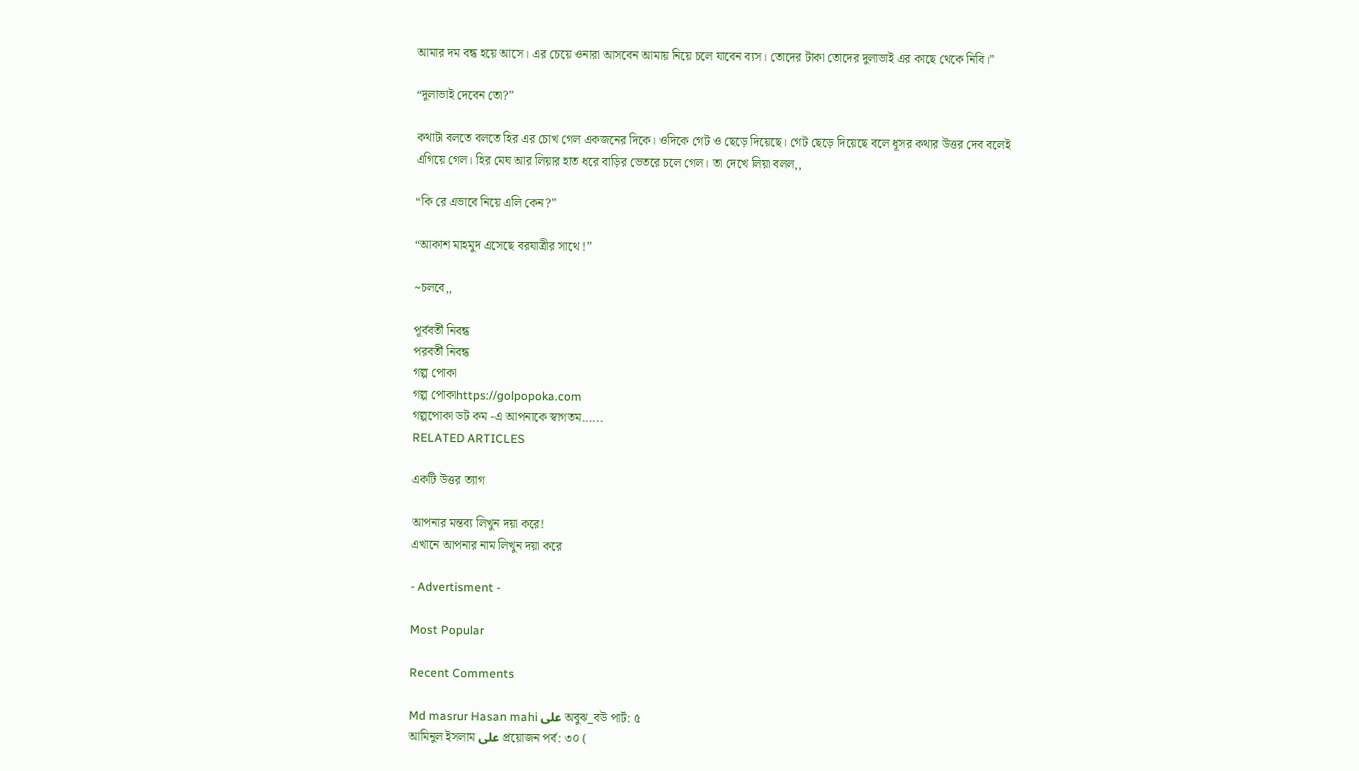আমার দম বন্ধ হয়ে আসে। এর চেয়ে ওনারা আসবেন আমায় নিয়ে চলে যাবেন ব্যস। তোদের টাকা তোদের দুলাভাই এর কাছে থেকে নিবি।”

“দুলাভাই দেবেন তো?”

কথাটা বলতে বলতে হির এর চোখ গেল একজনের দিকে। ওদিকে গেট ও ছেড়ে দিয়েছে। গেট ছেড়ে দিয়েছে বলে ধূসর কথার উত্তর দেব বলেই এগিয়ে গেল। হির মেঘ আর লিয়ার হাত ধরে বাড়ির ভেতরে চলে গেল। তা দেখে লিয়া বলল,,

“কি রে এভাবে নিয়ে এলি কেন?”

“আকাশ মাহমুদ এসেছে বরযাত্রীর সাথে !”

~চলবে,,

পূর্ববর্তী নিবন্ধ
পরবর্তী নিবন্ধ
গল্প পোকা
গল্প পোকাhttps://golpopoka.com
গল্পপোকা ডট কম -এ আপনাকে স্বাগতম......
RELATED ARTICLES

একটি উত্তর ত্যাগ

আপনার মন্তব্য লিখুন দয়া করে!
এখানে আপনার নাম লিখুন দয়া করে

- Advertisment -

Most Popular

Recent Comments

Md masrur Hasan mahi على অবুঝ_বউ পার্ট: ৫
আমিনুল ইসলাম على প্রয়োজন পর্ব: ৩০ (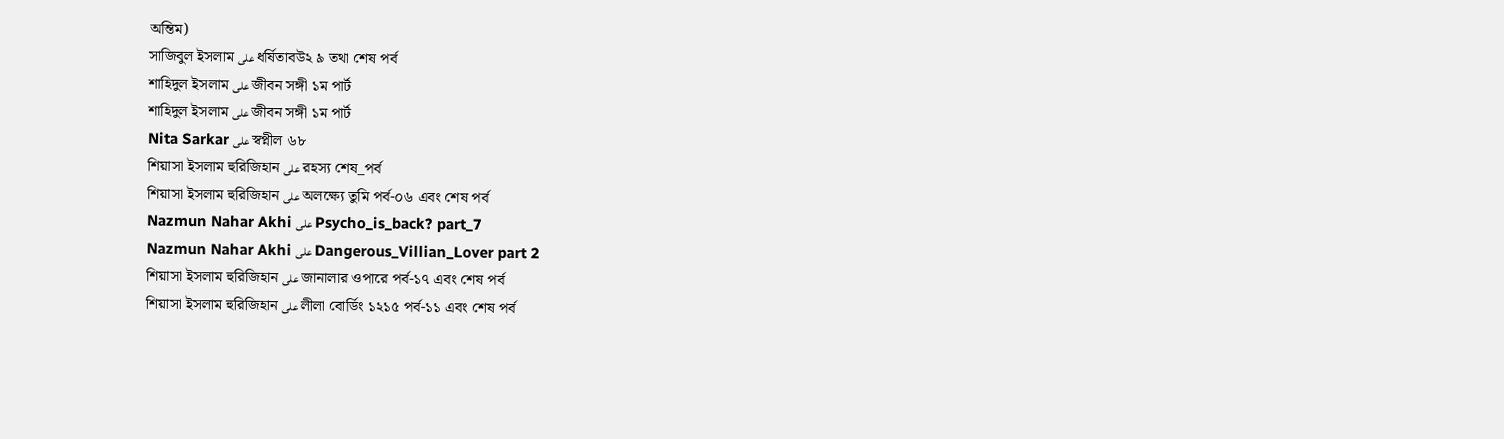অন্তিম)
সাজিবুল ইসলাম على ধর্ষিতাবউ২ ৯ তথা শেষ পর্ব
শাহিদুল ইসলাম على জীবন সঙ্গী ১ম পার্ট
শাহিদুল ইসলাম على জীবন সঙ্গী ১ম পার্ট
Nita Sarkar على স্বপ্নীল ৬৮
শিয়াসা ইসলাম হুরিজিহান على রহস্য শেষ_পর্ব
শিয়াসা ইসলাম হুরিজিহান على অলক্ষ্যে তুমি পর্ব-০৬ এবং শেষ পর্ব
Nazmun Nahar Akhi على Psycho_is_back? part_7
Nazmun Nahar Akhi على Dangerous_Villian_Lover part 2
শিয়াসা ইসলাম হুরিজিহান على জানালার ওপারে পর্ব-১৭ এবং শেষ পর্ব
শিয়াসা ইসলাম হুরিজিহান على লীলা বোর্ডিং ১২১৫ পর্ব-১১ এবং শেষ পর্ব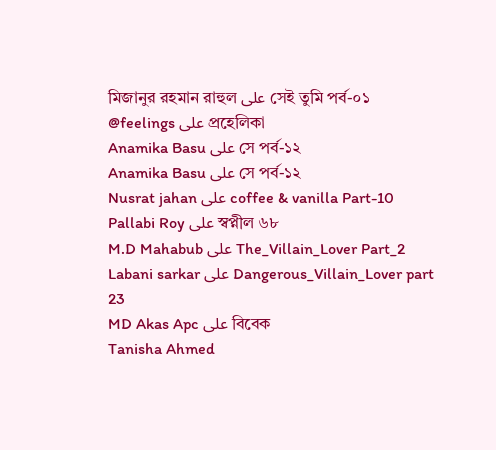মিজানুর রহমান রাহুল على সেই তুমি পর্ব-০১
@feelings على প্রহেলিকা
Anamika Basu على সে পর্ব-১২
Anamika Basu على সে পর্ব-১২
Nusrat jahan على coffee & vanilla Part-10
Pallabi Roy على স্বপ্নীল ৬৮
M.D Mahabub على The_Villain_Lover Part_2
Labani sarkar على Dangerous_Villain_Lover part 23
MD Akas Apc على বিবেক
Tanisha Ahmed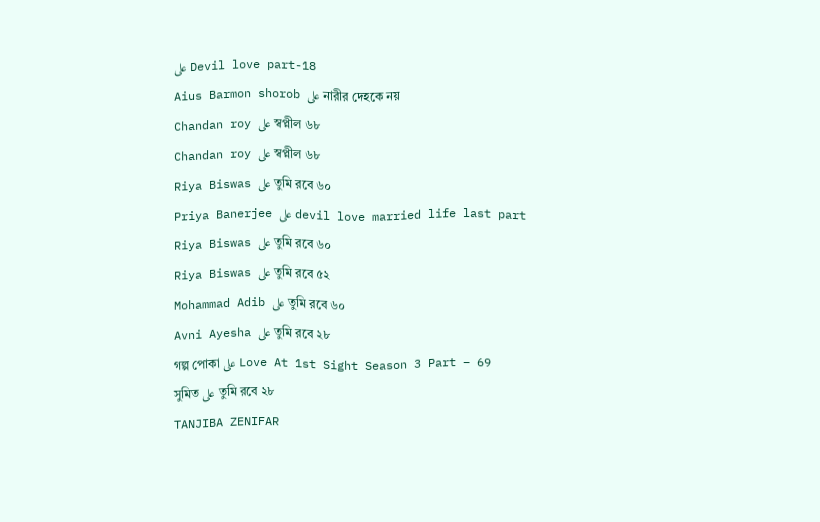على Devil love part-18
Aius Barmon shorob على নারীর দেহকে নয়
Chandan roy على স্বপ্নীল ৬৮
Chandan roy على স্বপ্নীল ৬৮
Riya Biswas على তুমি রবে ৬০
Priya Banerjee على devil love married life last part
Riya Biswas على তুমি রবে ৬০
Riya Biswas على তুমি রবে ৫২
Mohammad Adib على তুমি রবে ৬০
Avni Ayesha على তুমি রবে ২৮
গল্প পোকা على Love At 1st Sight Season 3 Part – 69
সুমিত على তুমি রবে ২৮
TANJIBA ZENIFAR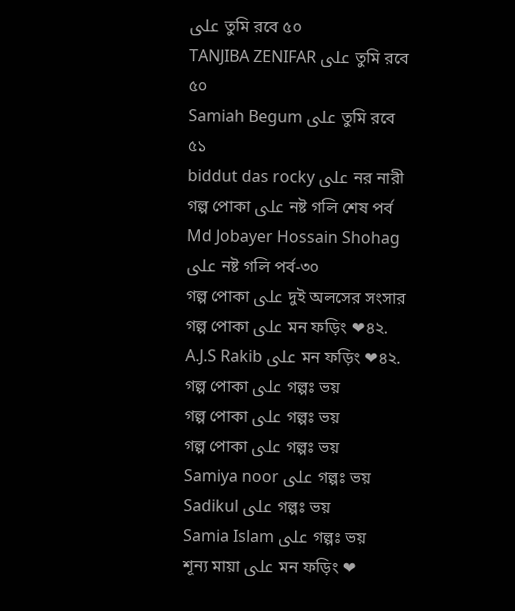على তুমি রবে ৫০
TANJIBA ZENIFAR على তুমি রবে ৫০
Samiah Begum على তুমি রবে ৫১
biddut das rocky على নর নারী
গল্প পোকা على নষ্ট গলি শেষ পর্ব
Md Jobayer Hossain Shohag على নষ্ট গলি পর্ব-৩০
গল্প পোকা على দুই অলসের সংসার
গল্প পোকা على মন ফড়িং ❤৪২.
A.J.S Rakib على মন ফড়িং ❤৪২.
গল্প পোকা على গল্পঃ ভয়
গল্প পোকা على গল্পঃ ভয়
গল্প পোকা على গল্পঃ ভয়
Samiya noor على গল্পঃ ভয়
Sadikul على গল্পঃ ভয়
Samia Islam على গল্পঃ ভয়
শূন্য মায়া على মন ফড়িং ❤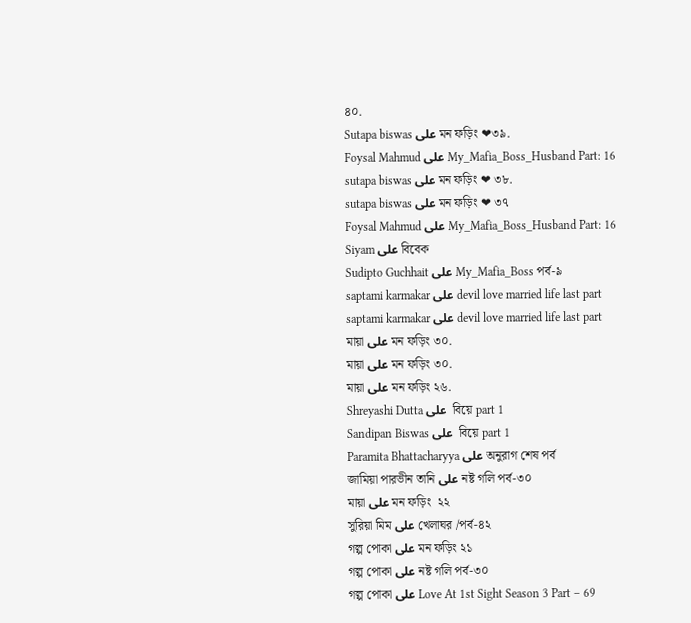৪০.
Sutapa biswas على মন ফড়িং ❤৩৯.
Foysal Mahmud على My_Mafia_Boss_Husband Part: 16
sutapa biswas على মন ফড়িং ❤ ৩৮.
sutapa biswas على মন ফড়িং ❤ ৩৭
Foysal Mahmud على My_Mafia_Boss_Husband Part: 16
Siyam على বিবেক
Sudipto Guchhait على My_Mafia_Boss পর্ব-৯
saptami karmakar على devil love married life last part
saptami karmakar على devil love married life last part
মায়া على মন ফড়িং ৩০.
মায়া على মন ফড়িং ৩০.
মায়া على মন ফড়িং ২৬.
Shreyashi Dutta على  বিয়ে part 1
Sandipan Biswas على  বিয়ে part 1
Paramita Bhattacharyya على অনুরাগ শেষ পর্ব
জামিয়া পারভীন তানি على নষ্ট গলি পর্ব-৩০
মায়া على মন ফড়িং  ২২
সুরিয়া মিম على খেলাঘর /পর্ব-৪২
গল্প পোকা على মন ফড়িং ২১
গল্প পোকা على নষ্ট গলি পর্ব-৩০
গল্প পোকা على Love At 1st Sight Season 3 Part – 69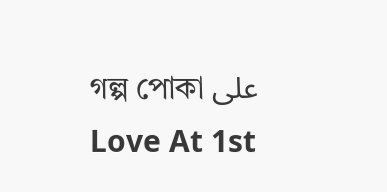গল্প পোকা على Love At 1st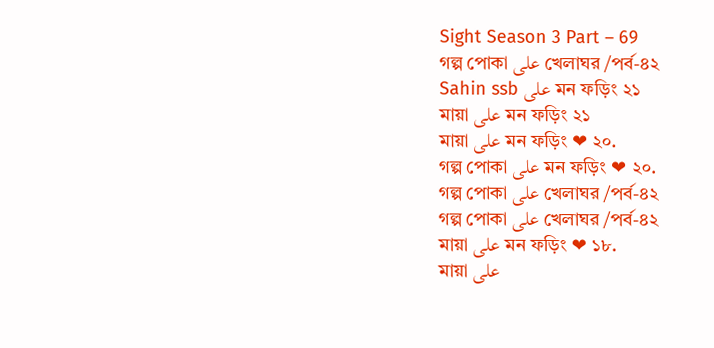Sight Season 3 Part – 69
গল্প পোকা على খেলাঘর /পর্ব-৪২
Sahin ssb على মন ফড়িং ২১
মায়া على মন ফড়িং ২১
মায়া على মন ফড়িং ❤ ২০.
গল্প পোকা على মন ফড়িং ❤ ২০.
গল্প পোকা على খেলাঘর /পর্ব-৪২
গল্প পোকা على খেলাঘর /পর্ব-৪২
মায়া على মন ফড়িং ❤ ১৮.
মায়া على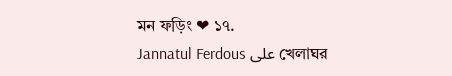মন ফড়িং ❤ ১৭.
Jannatul Ferdous على খেলাঘর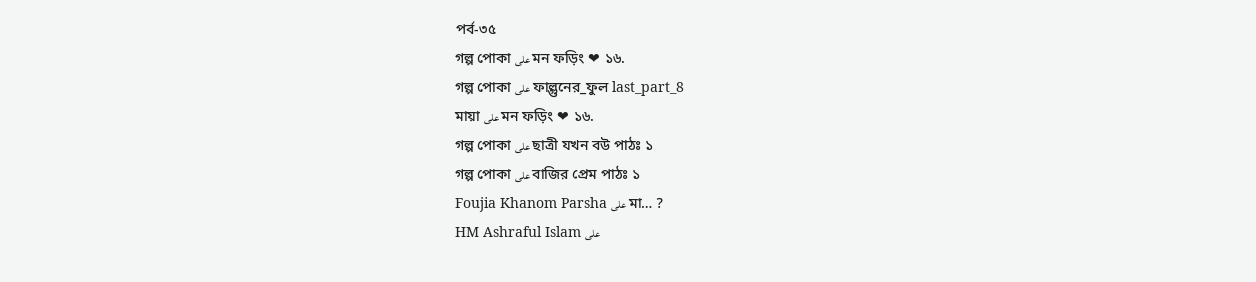পর্ব-৩৫
গল্প পোকা على মন ফড়িং ❤ ১৬.
গল্প পোকা على ফাল্গুনের_ফুল last_part_8
মায়া على মন ফড়িং ❤ ১৬.
গল্প পোকা على ছাত্রী যখন বউ পাঠঃ ১
গল্প পোকা على বাজির প্রেম পাঠঃ ১
Foujia Khanom Parsha على মা… ?
HM Ashraful Islam على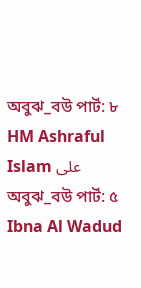অবুঝ_বউ পার্ট: ৮
HM Ashraful Islam على অবুঝ_বউ পার্ট: ৫
Ibna Al Wadud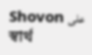Shovon على স্বার্থ